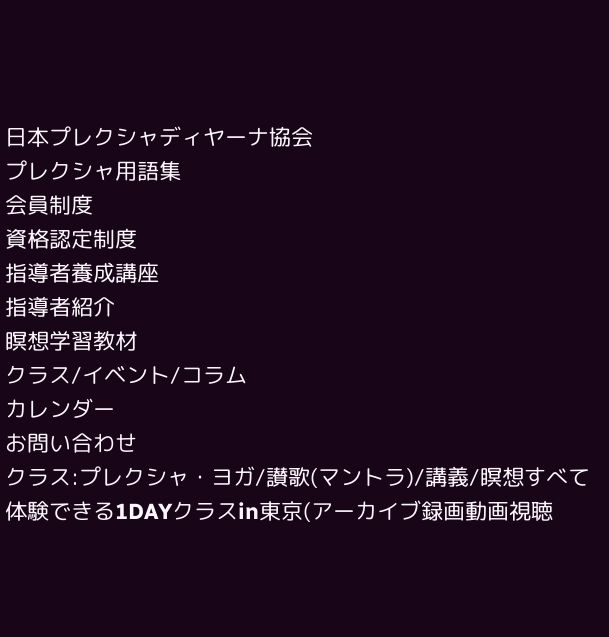日本プレクシャディヤーナ協会
プレクシャ用語集
会員制度
資格認定制度
指導者養成講座
指導者紹介
瞑想学習教材
クラス/イベント/コラム
カレンダー
お問い合わせ
クラス:プレクシャ・ヨガ/讃歌(マントラ)/講義/瞑想すべて体験できる1DAYクラスin東京(アーカイブ録画動画視聴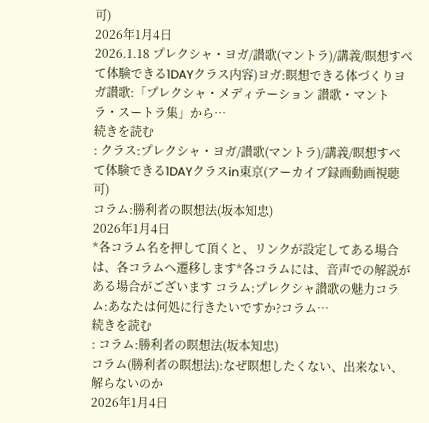可)
2026年1月4日
2026.1.18 プレクシャ・ヨガ/讃歌(マントラ)/講義/瞑想すべて体験できる1DAYクラス内容)ヨガ:瞑想できる体づくりヨガ讃歌:「プレクシャ・メディテーション 讃歌・マントラ・スートラ集」から…
続きを読む
: クラス:プレクシャ・ヨガ/讃歌(マントラ)/講義/瞑想すべて体験できる1DAYクラスin東京(アーカイブ録画動画視聴可)
コラム:勝利者の瞑想法(坂本知忠)
2026年1月4日
*各コラム名を押して頂くと、リンクが設定してある場合は、各コラムへ遷移します*各コラムには、音声での解説がある場合がございます コラム:プレクシャ讃歌の魅力コラム:あなたは何処に行きたいですか?コラム…
続きを読む
: コラム:勝利者の瞑想法(坂本知忠)
コラム(勝利者の瞑想法):なぜ瞑想したくない、出来ない、解らないのか
2026年1月4日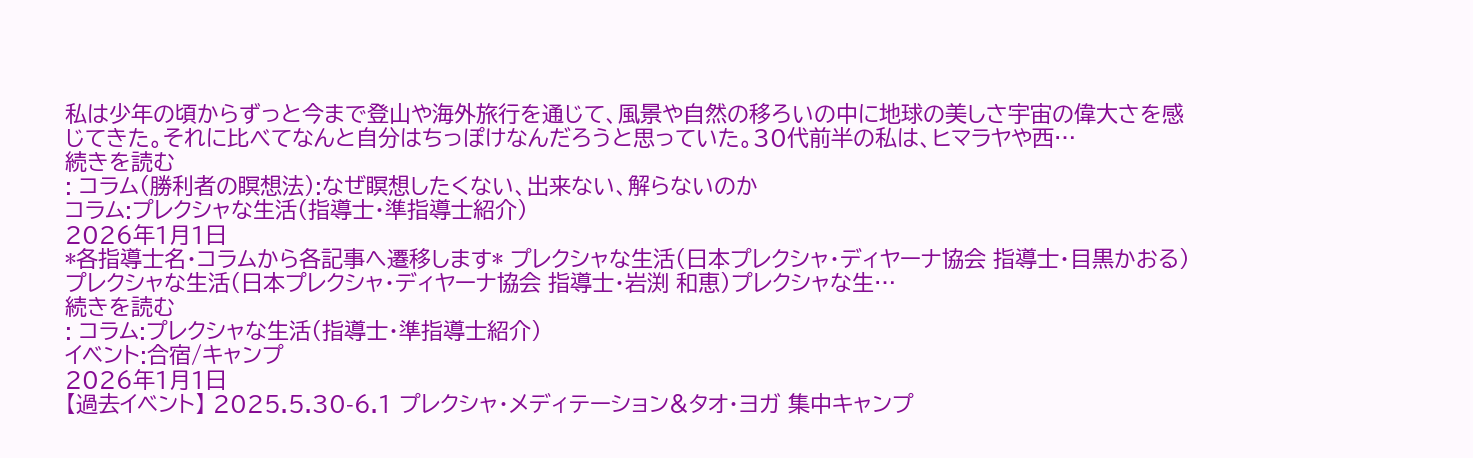私は少年の頃からずっと今まで登山や海外旅行を通じて、風景や自然の移ろいの中に地球の美しさ宇宙の偉大さを感じてきた。それに比べてなんと自分はちっぽけなんだろうと思っていた。30代前半の私は、ヒマラヤや西…
続きを読む
: コラム(勝利者の瞑想法):なぜ瞑想したくない、出来ない、解らないのか
コラム:プレクシャな生活(指導士・準指導士紹介)
2026年1月1日
*各指導士名・コラムから各記事へ遷移します* プレクシャな生活(日本プレクシャ・ディヤーナ協会 指導士・目黒かおる)プレクシャな生活(日本プレクシャ・ディヤーナ協会 指導士・岩渕 和恵)プレクシャな生…
続きを読む
: コラム:プレクシャな生活(指導士・準指導士紹介)
イベント:合宿/キャンプ
2026年1月1日
【過去イベント】 2025.5.30-6.1 プレクシャ・メディテーション&タオ・ヨガ 集中キャンプ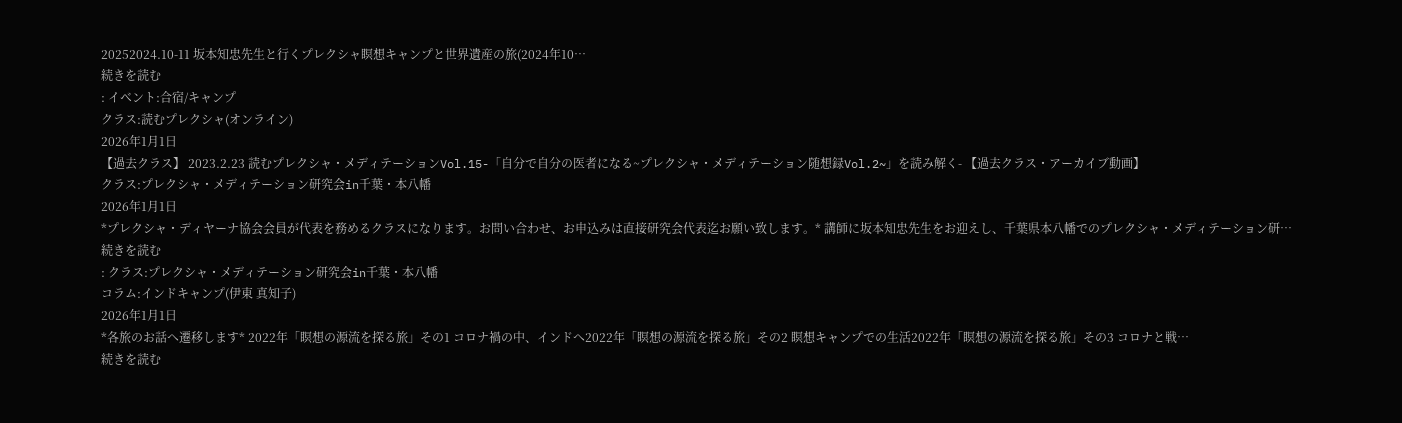20252024.10-11 坂本知忠先生と行くプレクシャ瞑想キャンプと世界遺産の旅(2024年10…
続きを読む
: イベント:合宿/キャンプ
クラス:読むプレクシャ(オンライン)
2026年1月1日
【過去クラス】 2023.2.23 読むプレクシャ・メディテーションVol.15-「自分で自分の医者になる~プレクシャ・メディテーション随想録Vol.2~」を読み解く- 【過去クラス・アーカイブ動画】
クラス:プレクシャ・メディテーション研究会in千葉・本八幡
2026年1月1日
*プレクシャ・ディヤーナ協会会員が代表を務めるクラスになります。お問い合わせ、お申込みは直接研究会代表迄お願い致します。* 講師に坂本知忠先生をお迎えし、千葉県本八幡でのプレクシャ・メディテーション研…
続きを読む
: クラス:プレクシャ・メディテーション研究会in千葉・本八幡
コラム:インドキャンプ(伊東 真知子)
2026年1月1日
*各旅のお話へ遷移します* 2022年「瞑想の源流を探る旅」その1 コロナ禍の中、インドへ2022年「瞑想の源流を探る旅」その2 瞑想キャンプでの生活2022年「瞑想の源流を探る旅」その3 コロナと戦…
続きを読む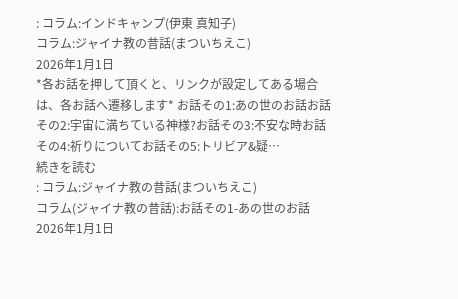: コラム:インドキャンプ(伊東 真知子)
コラム:ジャイナ教の昔話(まついちえこ)
2026年1月1日
*各お話を押して頂くと、リンクが設定してある場合は、各お話へ遷移します* お話その1:あの世のお話お話その2:宇宙に満ちている神様?お話その3:不安な時お話その4:祈りについてお話その5:トリビア&疑…
続きを読む
: コラム:ジャイナ教の昔話(まついちえこ)
コラム(ジャイナ教の昔話):お話その1-あの世のお話
2026年1月1日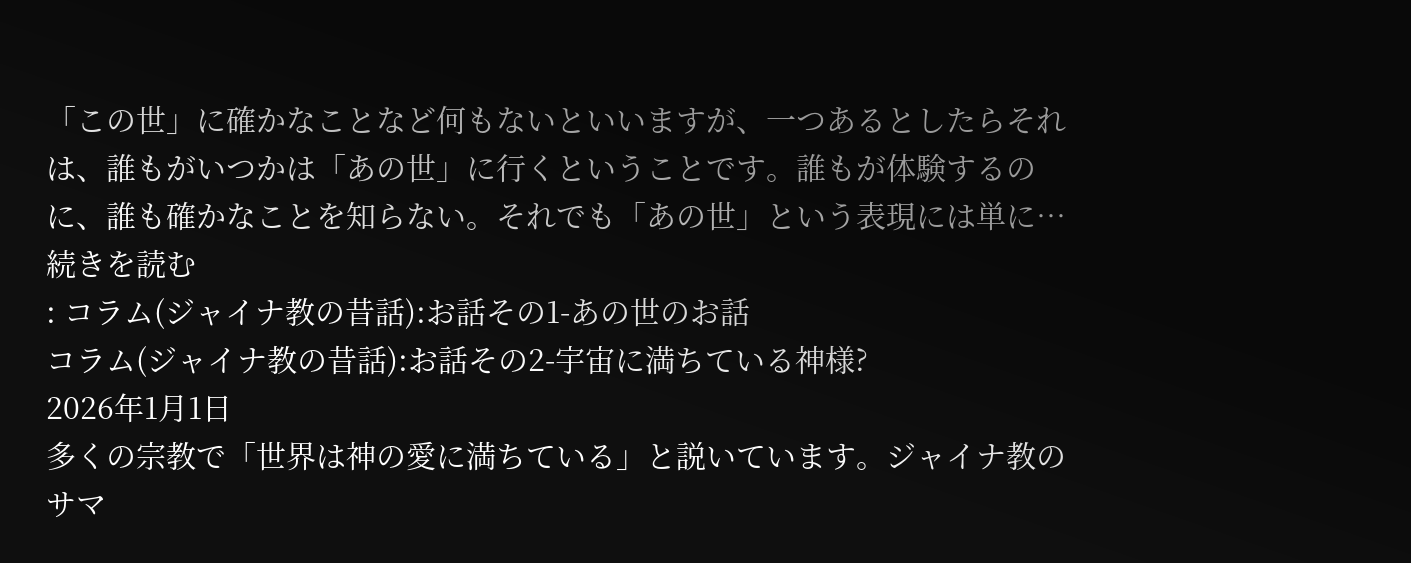「この世」に確かなことなど何もないといいますが、一つあるとしたらそれは、誰もがいつかは「あの世」に行くということです。誰もが体験するのに、誰も確かなことを知らない。それでも「あの世」という表現には単に…
続きを読む
: コラム(ジャイナ教の昔話):お話その1-あの世のお話
コラム(ジャイナ教の昔話):お話その2-宇宙に満ちている神様?
2026年1月1日
多くの宗教で「世界は神の愛に満ちている」と説いています。ジャイナ教のサマ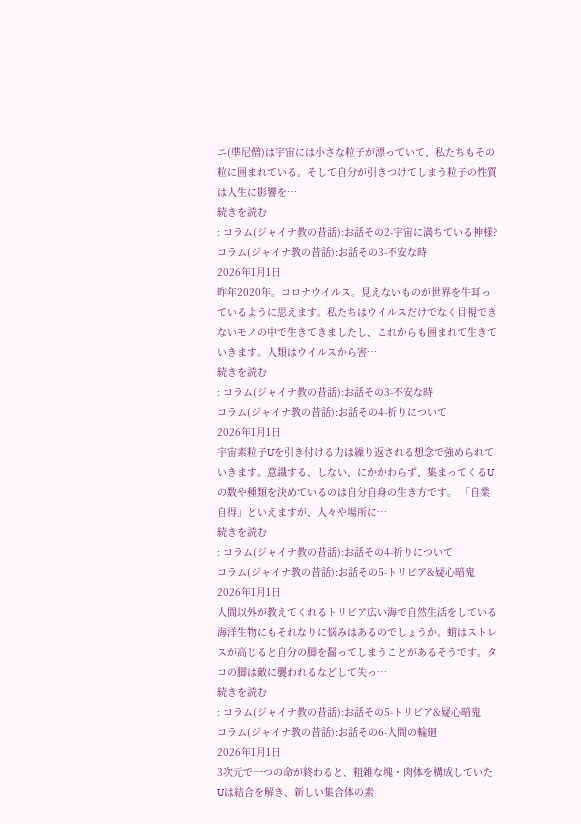ニ(準尼僧)は宇宙には小さな粒子が漂っていて、私たちもその粒に囲まれている。そして自分が引きつけてしまう粒子の性質は人生に影響を…
続きを読む
: コラム(ジャイナ教の昔話):お話その2-宇宙に満ちている神様?
コラム(ジャイナ教の昔話):お話その3-不安な時
2026年1月1日
昨年2020年。コロナウイルス。見えないものが世界を牛耳っているように思えます。私たちはウイルスだけでなく目視できないモノの中で生きてきましたし、これからも囲まれて生きていきます。人類はウイルスから害…
続きを読む
: コラム(ジャイナ教の昔話):お話その3-不安な時
コラム(ジャイナ教の昔話):お話その4-祈りについて
2026年1月1日
宇宙素粒子Uを引き付ける力は繰り返される想念で強められていきます。意識する、しない、にかかわらず、集まってくるUの数や種類を決めているのは自分自身の生き方です。 「自業自得」といえますが、人々や場所に…
続きを読む
: コラム(ジャイナ教の昔話):お話その4-祈りについて
コラム(ジャイナ教の昔話):お話その5-トリビア&疑心暗鬼
2026年1月1日
人間以外が教えてくれるトリビア広い海で自然生活をしている海洋生物にもそれなりに悩みはあるのでしょうか。蛸はストレスが高じると自分の脚を齧ってしまうことがあるそうです。タコの脚は敵に襲われるなどして失っ…
続きを読む
: コラム(ジャイナ教の昔話):お話その5-トリビア&疑心暗鬼
コラム(ジャイナ教の昔話):お話その6-人間の輪廻
2026年1月1日
3次元で一つの命が終わると、粗雑な塊・肉体を構成していたUは結合を解き、新しい集合体の素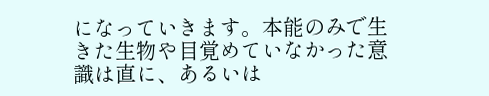になっていきます。本能のみで生きた生物や目覚めていなかった意識は直に、あるいは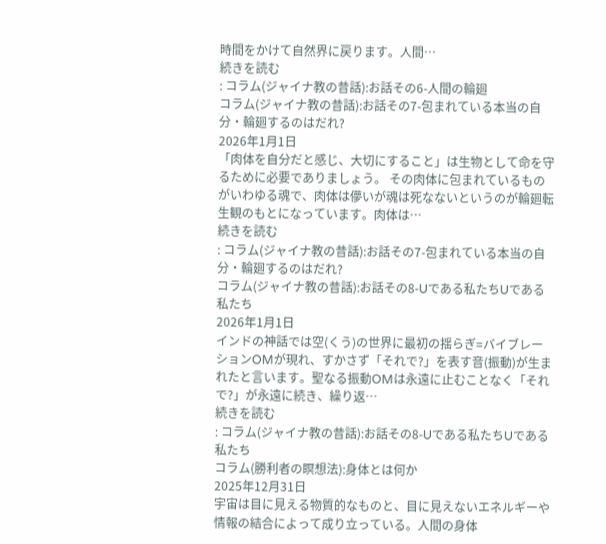時間をかけて自然界に戻ります。人間…
続きを読む
: コラム(ジャイナ教の昔話):お話その6-人間の輪廻
コラム(ジャイナ教の昔話):お話その7-包まれている本当の自分・輪廻するのはだれ?
2026年1月1日
「肉体を自分だと感じ、大切にすること」は生物として命を守るために必要でありましょう。 その肉体に包まれているものがいわゆる魂で、肉体は儚いが魂は死なないというのが輪廻転生観のもとになっています。肉体は…
続きを読む
: コラム(ジャイナ教の昔話):お話その7-包まれている本当の自分・輪廻するのはだれ?
コラム(ジャイナ教の昔話):お話その8-Uである私たちUである私たち
2026年1月1日
インドの神話では空(くう)の世界に最初の揺らぎ=バイブレーションOMが現れ、すかさず「それで?」を表す音(振動)が生まれたと言います。聖なる振動OMは永遠に止むことなく「それで?」が永遠に続き、繰り返…
続きを読む
: コラム(ジャイナ教の昔話):お話その8-Uである私たちUである私たち
コラム(勝利者の瞑想法):身体とは何か
2025年12月31日
宇宙は目に見える物質的なものと、目に見えないエネルギーや情報の結合によって成り立っている。人間の身体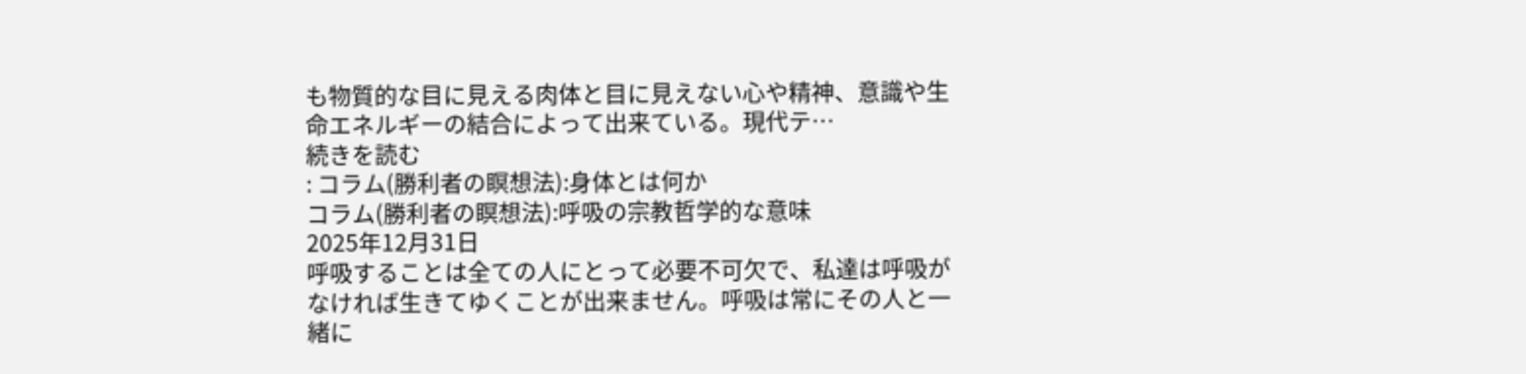も物質的な目に見える肉体と目に見えない心や精神、意識や生命エネルギーの結合によって出来ている。現代テ…
続きを読む
: コラム(勝利者の瞑想法):身体とは何か
コラム(勝利者の瞑想法):呼吸の宗教哲学的な意味
2025年12月31日
呼吸することは全ての人にとって必要不可欠で、私達は呼吸がなければ生きてゆくことが出来ません。呼吸は常にその人と一緒に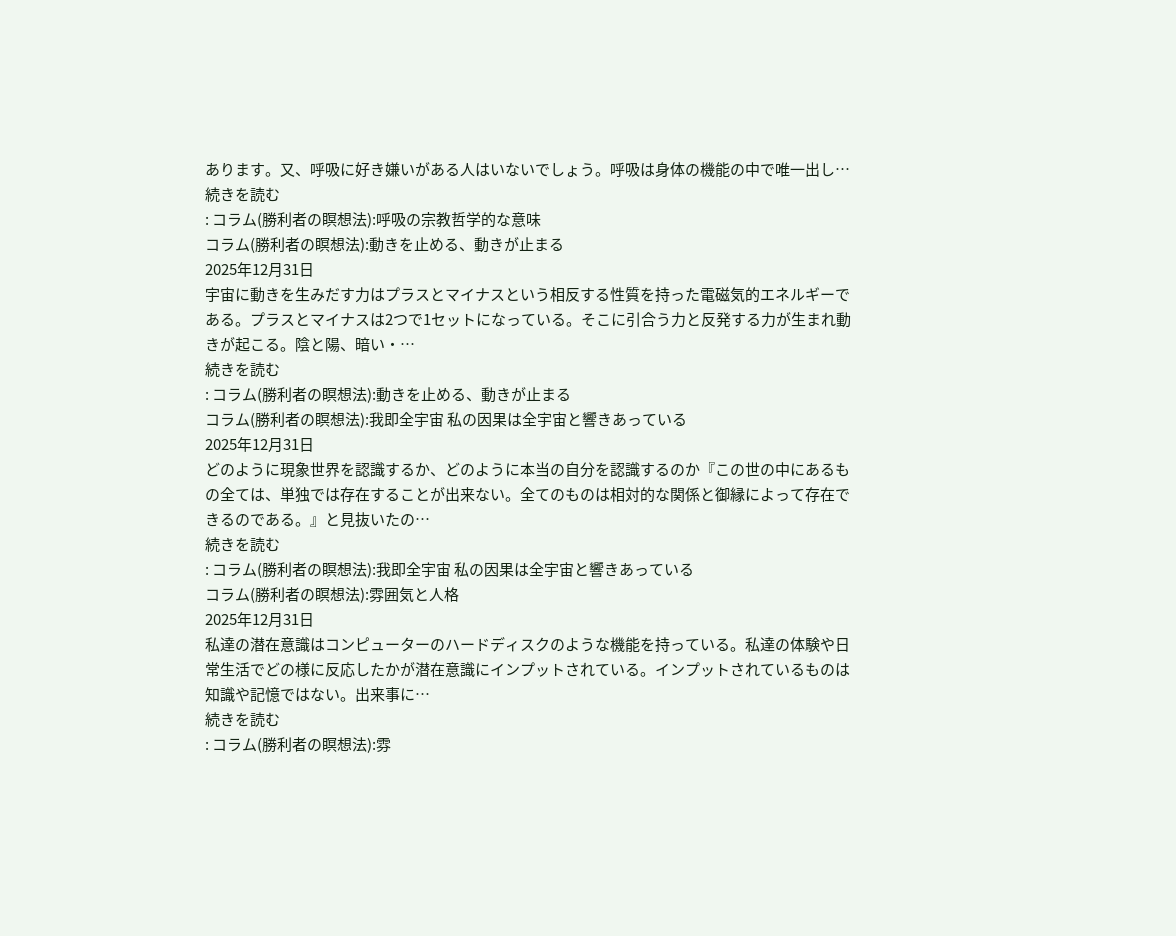あります。又、呼吸に好き嫌いがある人はいないでしょう。呼吸は身体の機能の中で唯一出し…
続きを読む
: コラム(勝利者の瞑想法):呼吸の宗教哲学的な意味
コラム(勝利者の瞑想法):動きを止める、動きが止まる
2025年12月31日
宇宙に動きを生みだす力はプラスとマイナスという相反する性質を持った電磁気的エネルギーである。プラスとマイナスは2つで1セットになっている。そこに引合う力と反発する力が生まれ動きが起こる。陰と陽、暗い・…
続きを読む
: コラム(勝利者の瞑想法):動きを止める、動きが止まる
コラム(勝利者の瞑想法):我即全宇宙 私の因果は全宇宙と響きあっている
2025年12月31日
どのように現象世界を認識するか、どのように本当の自分を認識するのか『この世の中にあるもの全ては、単独では存在することが出来ない。全てのものは相対的な関係と御縁によって存在できるのである。』と見抜いたの…
続きを読む
: コラム(勝利者の瞑想法):我即全宇宙 私の因果は全宇宙と響きあっている
コラム(勝利者の瞑想法):雰囲気と人格
2025年12月31日
私達の潜在意識はコンピューターのハードディスクのような機能を持っている。私達の体験や日常生活でどの様に反応したかが潜在意識にインプットされている。インプットされているものは知識や記憶ではない。出来事に…
続きを読む
: コラム(勝利者の瞑想法):雰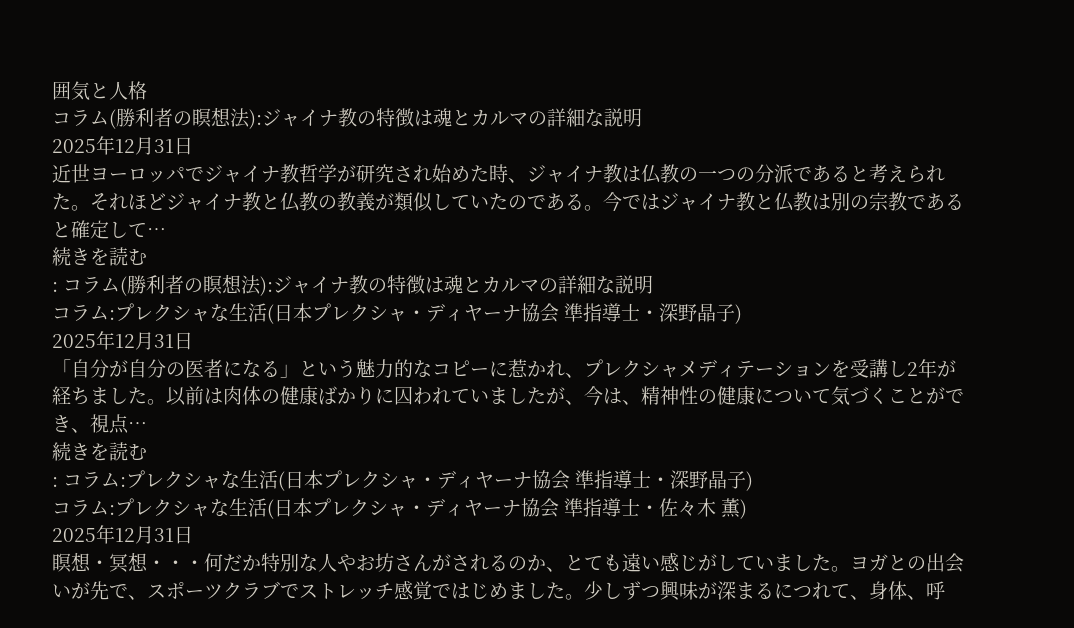囲気と人格
コラム(勝利者の瞑想法):ジャイナ教の特徴は魂とカルマの詳細な説明
2025年12月31日
近世ヨーロッパでジャイナ教哲学が研究され始めた時、ジャイナ教は仏教の一つの分派であると考えられた。それほどジャイナ教と仏教の教義が類似していたのである。今ではジャイナ教と仏教は別の宗教であると確定して…
続きを読む
: コラム(勝利者の瞑想法):ジャイナ教の特徴は魂とカルマの詳細な説明
コラム:プレクシャな生活(日本プレクシャ・ディヤーナ協会 準指導士・深野晶子)
2025年12月31日
「自分が自分の医者になる」という魅力的なコピーに惹かれ、プレクシャメディテーションを受講し2年が経ちました。以前は肉体の健康ばかりに囚われていましたが、今は、精神性の健康について気づくことができ、視点…
続きを読む
: コラム:プレクシャな生活(日本プレクシャ・ディヤーナ協会 準指導士・深野晶子)
コラム:プレクシャな生活(日本プレクシャ・ディヤーナ協会 準指導士・佐々木 薫)
2025年12月31日
瞑想・冥想・・・何だか特別な人やお坊さんがされるのか、とても遠い感じがしていました。ヨガとの出会いが先で、スポーツクラブでストレッチ感覚ではじめました。少しずつ興味が深まるにつれて、身体、呼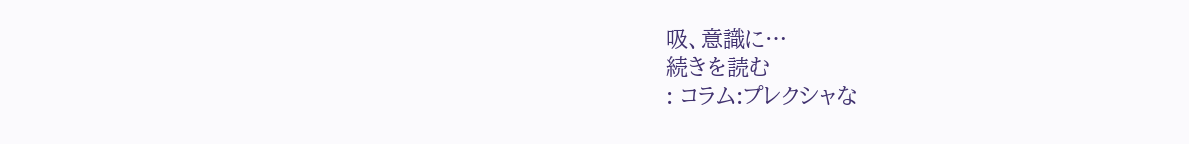吸、意識に…
続きを読む
: コラム:プレクシャな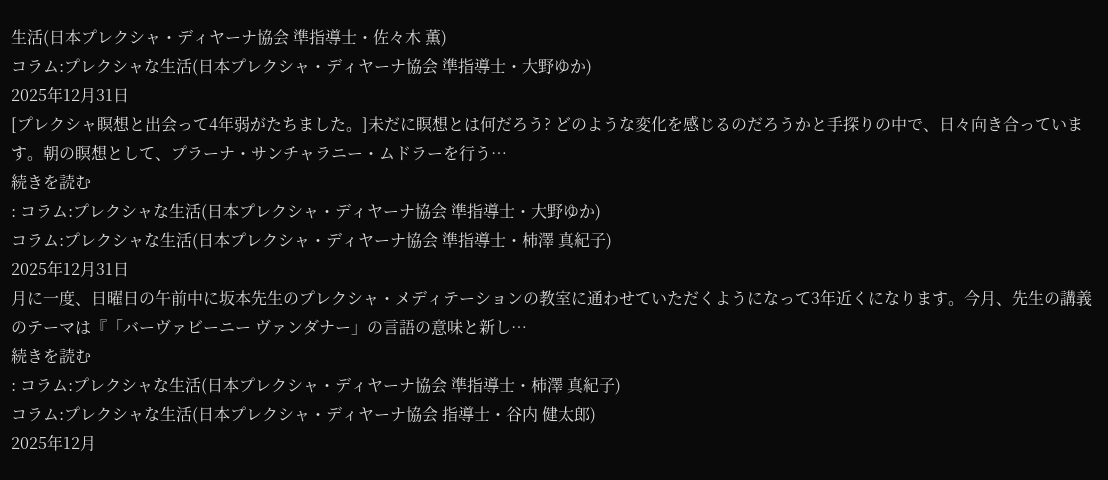生活(日本プレクシャ・ディヤーナ協会 準指導士・佐々木 薫)
コラム:プレクシャな生活(日本プレクシャ・ディヤーナ協会 準指導士・大野ゆか)
2025年12月31日
[プレクシャ瞑想と出会って4年弱がたちました。]未だに瞑想とは何だろう? どのような変化を感じるのだろうかと手探りの中で、日々向き合っています。朝の瞑想として、プラーナ・サンチャラニー・ムドラーを行う…
続きを読む
: コラム:プレクシャな生活(日本プレクシャ・ディヤーナ協会 準指導士・大野ゆか)
コラム:プレクシャな生活(日本プレクシャ・ディヤーナ協会 準指導士・柿澤 真紀子)
2025年12月31日
月に一度、日曜日の午前中に坂本先生のプレクシャ・メディテーションの教室に通わせていただくようになって3年近くになります。今月、先生の講義のテーマは『「バーヴァビーニー ヴァンダナー」の言語の意味と新し…
続きを読む
: コラム:プレクシャな生活(日本プレクシャ・ディヤーナ協会 準指導士・柿澤 真紀子)
コラム:プレクシャな生活(日本プレクシャ・ディヤーナ協会 指導士・谷内 健太郎)
2025年12月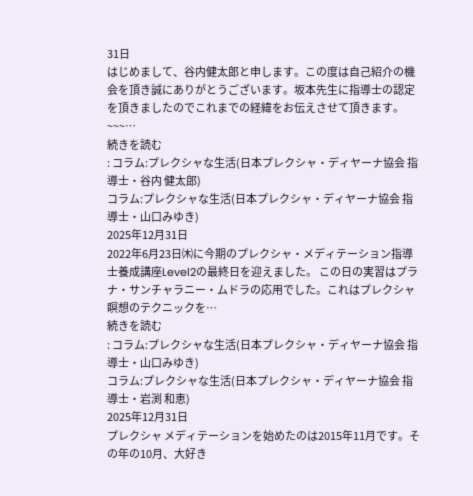31日
はじめまして、谷内健太郎と申します。この度は自己紹介の機会を頂き誠にありがとうございます。坂本先生に指導士の認定を頂きましたのでこれまでの経緯をお伝えさせて頂きます。~~~…
続きを読む
: コラム:プレクシャな生活(日本プレクシャ・ディヤーナ協会 指導士・谷内 健太郎)
コラム:プレクシャな生活(日本プレクシャ・ディヤーナ協会 指導士・山口みゆき)
2025年12月31日
2022年6月23日㈭に今期のプレクシャ・メディテーション指導士養成講座Level2の最終日を迎えました。 この日の実習はプラナ・サンチャラニー・ムドラの応用でした。これはプレクシャ瞑想のテクニックを…
続きを読む
: コラム:プレクシャな生活(日本プレクシャ・ディヤーナ協会 指導士・山口みゆき)
コラム:プレクシャな生活(日本プレクシャ・ディヤーナ協会 指導士・岩渕 和恵)
2025年12月31日
プレクシャ メディテーションを始めたのは2015年11月です。その年の10月、大好き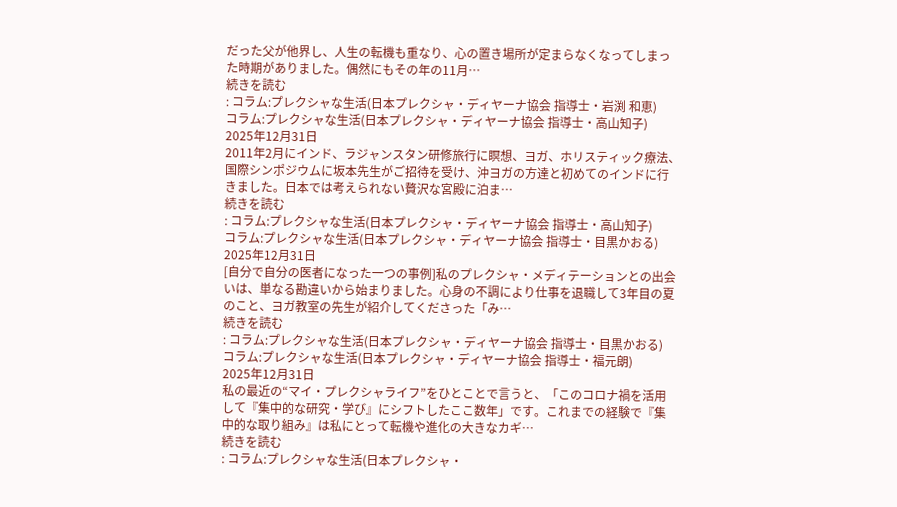だった父が他界し、人生の転機も重なり、心の置き場所が定まらなくなってしまった時期がありました。偶然にもその年の11月…
続きを読む
: コラム:プレクシャな生活(日本プレクシャ・ディヤーナ協会 指導士・岩渕 和恵)
コラム:プレクシャな生活(日本プレクシャ・ディヤーナ協会 指導士・高山知子)
2025年12月31日
2011年2月にインド、ラジャンスタン研修旅行に瞑想、ヨガ、ホリスティック療法、国際シンポジウムに坂本先生がご招待を受け、沖ヨガの方達と初めてのインドに行きました。日本では考えられない贅沢な宮殿に泊ま…
続きを読む
: コラム:プレクシャな生活(日本プレクシャ・ディヤーナ協会 指導士・高山知子)
コラム:プレクシャな生活(日本プレクシャ・ディヤーナ協会 指導士・目黒かおる)
2025年12月31日
[自分で自分の医者になった一つの事例]私のプレクシャ・メディテーションとの出会いは、単なる勘違いから始まりました。心身の不調により仕事を退職して3年目の夏のこと、ヨガ教室の先生が紹介してくださった「み…
続きを読む
: コラム:プレクシャな生活(日本プレクシャ・ディヤーナ協会 指導士・目黒かおる)
コラム:プレクシャな生活(日本プレクシャ・ディヤーナ協会 指導士・福元朗)
2025年12月31日
私の最近の“マイ・プレクシャライフ”をひとことで言うと、「このコロナ禍を活用して『集中的な研究・学び』にシフトしたここ数年」です。これまでの経験で『集中的な取り組み』は私にとって転機や進化の大きなカギ…
続きを読む
: コラム:プレクシャな生活(日本プレクシャ・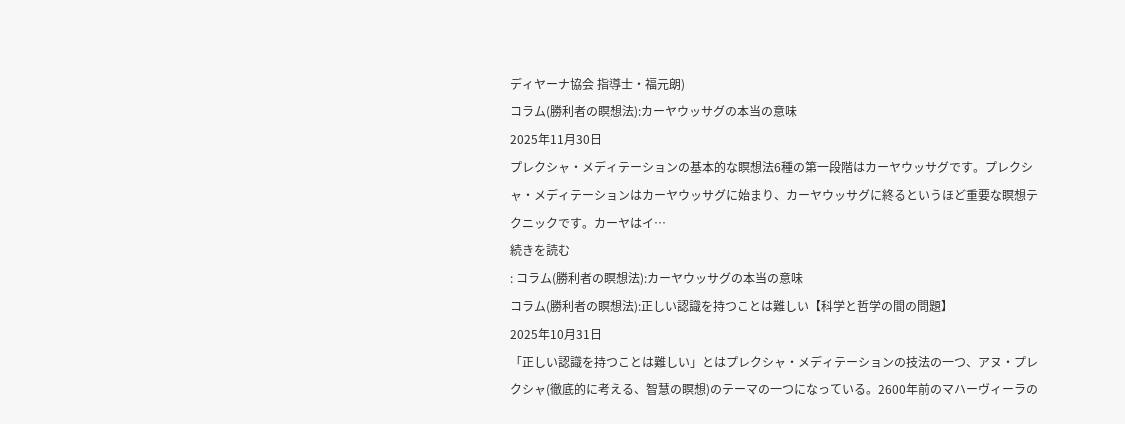ディヤーナ協会 指導士・福元朗)
コラム(勝利者の瞑想法):カーヤウッサグの本当の意味
2025年11月30日
プレクシャ・メディテーションの基本的な瞑想法6種の第一段階はカーヤウッサグです。プレクシャ・メディテーションはカーヤウッサグに始まり、カーヤウッサグに終るというほど重要な瞑想テクニックです。カーヤはイ…
続きを読む
: コラム(勝利者の瞑想法):カーヤウッサグの本当の意味
コラム(勝利者の瞑想法):正しい認識を持つことは難しい【科学と哲学の間の問題】
2025年10月31日
「正しい認識を持つことは難しい」とはプレクシャ・メディテーションの技法の一つ、アヌ・プレクシャ(徹底的に考える、智慧の瞑想)のテーマの一つになっている。2600年前のマハーヴィーラの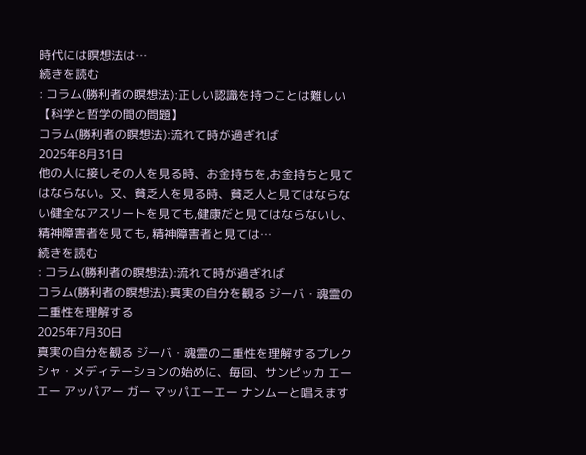時代には瞑想法は…
続きを読む
: コラム(勝利者の瞑想法):正しい認識を持つことは難しい【科学と哲学の間の問題】
コラム(勝利者の瞑想法):流れて時が過ぎれば
2025年8月31日
他の人に接しその人を見る時、お金持ちを,お金持ちと見てはならない。又、貧乏人を見る時、貧乏人と見てはならない健全なアスリートを見ても,健康だと見てはならないし、精神障害者を見ても, 精神障害者と見ては…
続きを読む
: コラム(勝利者の瞑想法):流れて時が過ぎれば
コラム(勝利者の瞑想法):真実の自分を観る ジーバ・魂霊の二重性を理解する
2025年7月30日
真実の自分を観る ジーバ・魂霊の二重性を理解するプレクシャ・メディテーションの始めに、毎回、サンピッカ エーエー アッパアー ガー マッパエーエー ナンムーと唱えます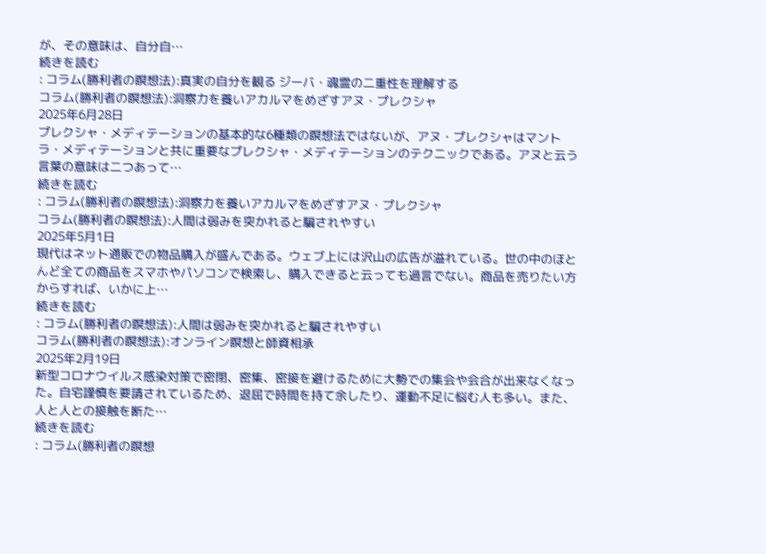が、その意味は、自分自…
続きを読む
: コラム(勝利者の瞑想法):真実の自分を観る ジーバ・魂霊の二重性を理解する
コラム(勝利者の瞑想法):洞察力を養いアカルマをめざすアヌ・プレクシャ
2025年6月28日
プレクシャ・メディテーションの基本的な6種類の瞑想法ではないが、アヌ・プレクシャはマントラ・メディテーションと共に重要なプレクシャ・メディテーションのテクニックである。アヌと云う言葉の意味は二つあって…
続きを読む
: コラム(勝利者の瞑想法):洞察力を養いアカルマをめざすアヌ・プレクシャ
コラム(勝利者の瞑想法):人間は弱みを突かれると騙されやすい
2025年5月1日
現代はネット通販での物品購入が盛んである。ウェブ上には沢山の広告が溢れている。世の中のほとんど全ての商品をスマホやパソコンで検索し、購入できると云っても過言でない。商品を売りたい方からすれば、いかに上…
続きを読む
: コラム(勝利者の瞑想法):人間は弱みを突かれると騙されやすい
コラム(勝利者の瞑想法):オンライン瞑想と師資相承
2025年2月19日
新型コロナウイルス感染対策で密閉、密集、密接を避けるために大勢での集会や会合が出来なくなった。自宅謹慎を要請されているため、退屈で時間を持て余したり、運動不足に悩む人も多い。また、人と人との接触を断た…
続きを読む
: コラム(勝利者の瞑想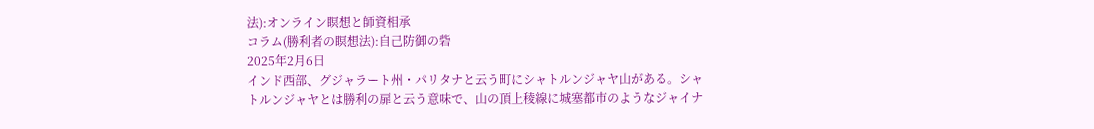法):オンライン瞑想と師資相承
コラム(勝利者の瞑想法):自己防御の砦
2025年2月6日
インド西部、グジャラート州・パリタナと云う町にシャトルンジャヤ山がある。シャトルンジャヤとは勝利の扉と云う意味で、山の頂上稜線に城塞都市のようなジャイナ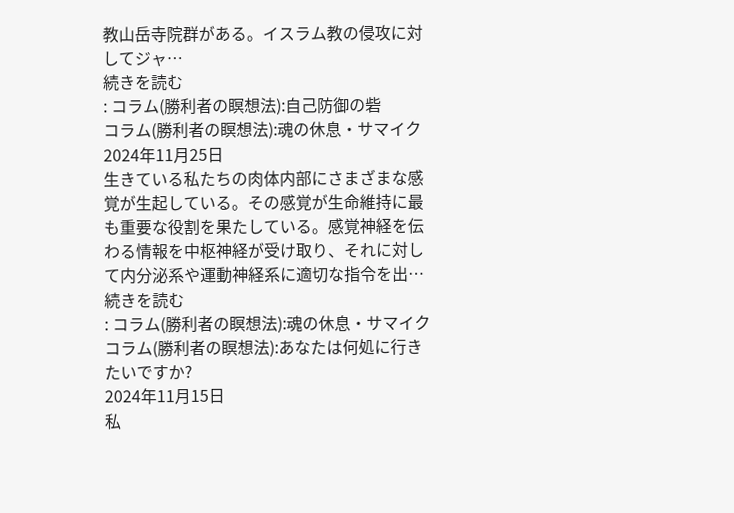教山岳寺院群がある。イスラム教の侵攻に対してジャ…
続きを読む
: コラム(勝利者の瞑想法):自己防御の砦
コラム(勝利者の瞑想法):魂の休息・サマイク
2024年11月25日
生きている私たちの肉体内部にさまざまな感覚が生起している。その感覚が生命維持に最も重要な役割を果たしている。感覚神経を伝わる情報を中枢神経が受け取り、それに対して内分泌系や運動神経系に適切な指令を出…
続きを読む
: コラム(勝利者の瞑想法):魂の休息・サマイク
コラム(勝利者の瞑想法):あなたは何処に行きたいですか?
2024年11月15日
私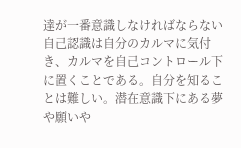達が一番意識しなければならない自己認識は自分のカルマに気付き、カルマを自己コントロール下に置くことである。自分を知ることは難しい。潜在意識下にある夢や願いや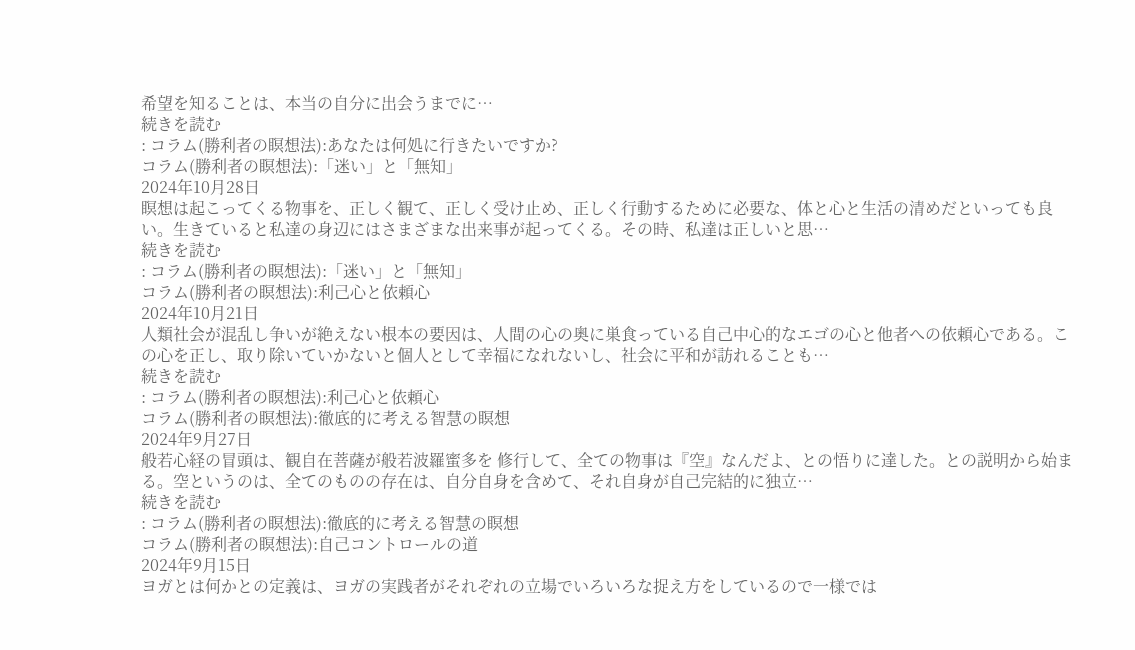希望を知ることは、本当の自分に出会うまでに…
続きを読む
: コラム(勝利者の瞑想法):あなたは何処に行きたいですか?
コラム(勝利者の瞑想法):「迷い」と「無知」
2024年10月28日
瞑想は起こってくる物事を、正しく観て、正しく受け止め、正しく行動するために必要な、体と心と生活の清めだといっても良い。生きていると私達の身辺にはさまざまな出来事が起ってくる。その時、私達は正しいと思…
続きを読む
: コラム(勝利者の瞑想法):「迷い」と「無知」
コラム(勝利者の瞑想法):利己心と依頼心
2024年10月21日
人類社会が混乱し争いが絶えない根本の要因は、人間の心の奥に巣食っている自己中心的なエゴの心と他者への依頼心である。この心を正し、取り除いていかないと個人として幸福になれないし、社会に平和が訪れることも…
続きを読む
: コラム(勝利者の瞑想法):利己心と依頼心
コラム(勝利者の瞑想法):徹底的に考える智慧の瞑想
2024年9月27日
般若心経の冒頭は、観自在菩薩が般若波羅蜜多を 修行して、全ての物事は『空』なんだよ、との悟りに達した。との説明から始まる。空というのは、全てのものの存在は、自分自身を含めて、それ自身が自己完結的に独立…
続きを読む
: コラム(勝利者の瞑想法):徹底的に考える智慧の瞑想
コラム(勝利者の瞑想法):自己コントロールの道
2024年9月15日
ヨガとは何かとの定義は、ヨガの実践者がそれぞれの立場でいろいろな捉え方をしているので一様では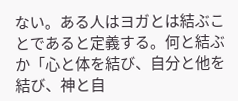ない。ある人はヨガとは結ぶことであると定義する。何と結ぶか「心と体を結び、自分と他を結び、神と自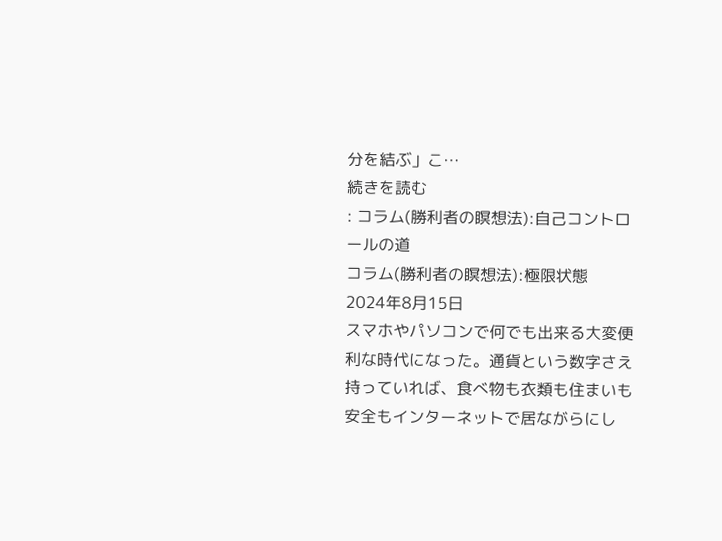分を結ぶ」こ…
続きを読む
: コラム(勝利者の瞑想法):自己コントロールの道
コラム(勝利者の瞑想法):極限状態
2024年8月15日
スマホやパソコンで何でも出来る大変便利な時代になった。通貨という数字さえ持っていれば、食べ物も衣類も住まいも安全もインターネットで居ながらにし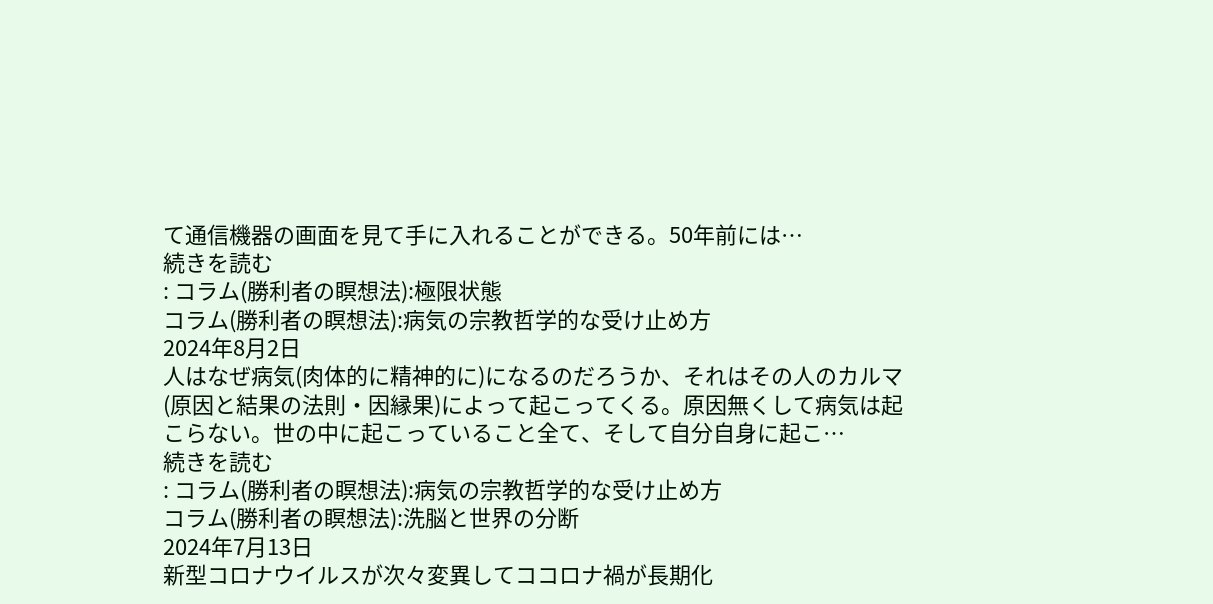て通信機器の画面を見て手に入れることができる。50年前には…
続きを読む
: コラム(勝利者の瞑想法):極限状態
コラム(勝利者の瞑想法):病気の宗教哲学的な受け止め方
2024年8月2日
人はなぜ病気(肉体的に精神的に)になるのだろうか、それはその人のカルマ(原因と結果の法則・因縁果)によって起こってくる。原因無くして病気は起こらない。世の中に起こっていること全て、そして自分自身に起こ…
続きを読む
: コラム(勝利者の瞑想法):病気の宗教哲学的な受け止め方
コラム(勝利者の瞑想法):洗脳と世界の分断
2024年7月13日
新型コロナウイルスが次々変異してココロナ禍が長期化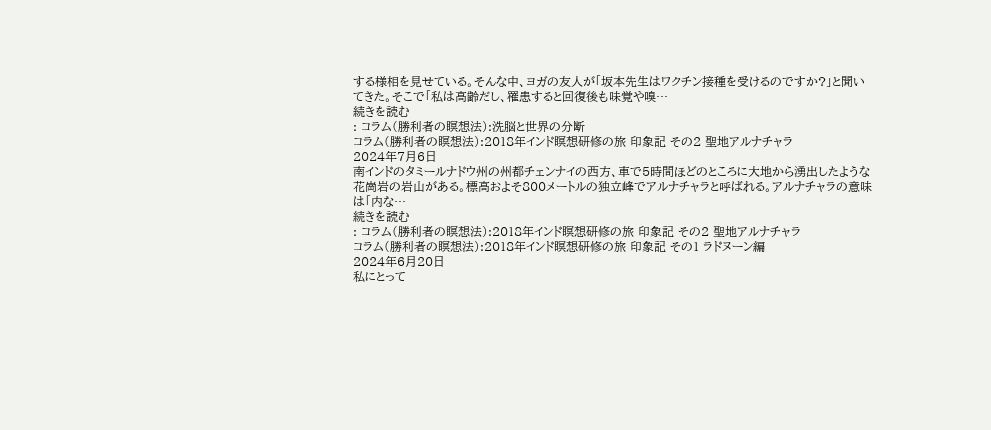する様相を見せている。そんな中、ヨガの友人が「坂本先生はワクチン接種を受けるのですか?」と聞いてきた。そこで「私は高齢だし、罹患すると回復後も味覚や嗅…
続きを読む
: コラム(勝利者の瞑想法):洗脳と世界の分断
コラム(勝利者の瞑想法):2018年インド瞑想研修の旅 印象記 その2 聖地アルナチャラ
2024年7月6日
南インドのタミールナドウ州の州都チェンナイの西方、車で5時間ほどのところに大地から湧出したような花崗岩の岩山がある。標高およそ800メートルの独立峰でアルナチャラと呼ばれる。アルナチャラの意味は「内な…
続きを読む
: コラム(勝利者の瞑想法):2018年インド瞑想研修の旅 印象記 その2 聖地アルナチャラ
コラム(勝利者の瞑想法):2018年インド瞑想研修の旅 印象記 その1 ラドヌーン編
2024年6月20日
私にとって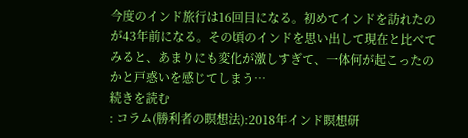今度のインド旅行は16回目になる。初めてインドを訪れたのが43年前になる。その頃のインドを思い出して現在と比べてみると、あまりにも変化が激しすぎて、一体何が起こったのかと戸惑いを感じてしまう…
続きを読む
: コラム(勝利者の瞑想法):2018年インド瞑想研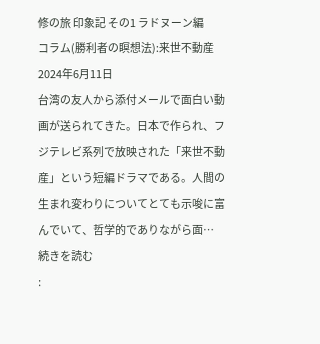修の旅 印象記 その1 ラドヌーン編
コラム(勝利者の瞑想法):来世不動産
2024年6月11日
台湾の友人から添付メールで面白い動画が送られてきた。日本で作られ、フジテレビ系列で放映された「来世不動産」という短編ドラマである。人間の生まれ変わりについてとても示唆に富んでいて、哲学的でありながら面…
続きを読む
: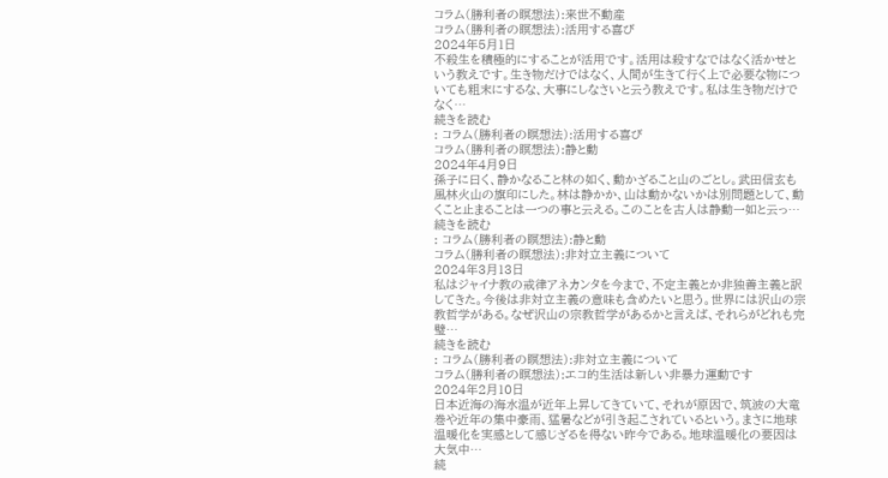コラム(勝利者の瞑想法):来世不動産
コラム(勝利者の瞑想法):活用する喜び
2024年5月1日
不殺生を積極的にすることが活用です。活用は殺すなではなく活かせという教えです。生き物だけではなく、人間が生きて行く上で必要な物についても粗末にするな、大事にしなさいと云う教えです。私は生き物だけでなく…
続きを読む
: コラム(勝利者の瞑想法):活用する喜び
コラム(勝利者の瞑想法):静と動
2024年4月9日
孫子に曰く、静かなること林の如く、動かざること山のごとし。武田信玄も風林火山の旗印にした。林は静かか、山は動かないかは別問題として、動くこと止まることは一つの事と云える。このことを古人は静動一如と云っ…
続きを読む
: コラム(勝利者の瞑想法):静と動
コラム(勝利者の瞑想法):非対立主義について
2024年3月13日
私はジャイナ教の戒律アネカンタを今まで、不定主義とか非独善主義と訳してきた。今後は非対立主義の意味も含めたいと思う。世界には沢山の宗教哲学がある。なぜ沢山の宗教哲学があるかと言えば、それらがどれも完璧…
続きを読む
: コラム(勝利者の瞑想法):非対立主義について
コラム(勝利者の瞑想法):エコ的生活は新しい非暴力運動です
2024年2月10日
日本近海の海水温が近年上昇してきていて、それが原因で、筑波の大竜巻や近年の集中豪雨、猛暑などが引き起こされているという。まさに地球温暖化を実感として感じざるを得ない昨今である。地球温暖化の要因は大気中…
続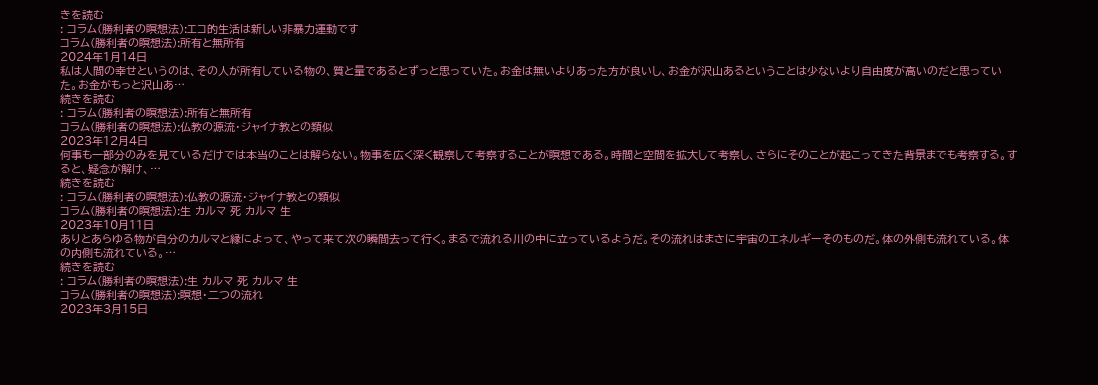きを読む
: コラム(勝利者の瞑想法):エコ的生活は新しい非暴力運動です
コラム(勝利者の瞑想法):所有と無所有
2024年1月14日
私は人間の幸せというのは、その人が所有している物の、質と量であるとずっと思っていた。お金は無いよりあった方が良いし、お金が沢山あるということは少ないより自由度が高いのだと思っていた。お金がもっと沢山あ…
続きを読む
: コラム(勝利者の瞑想法):所有と無所有
コラム(勝利者の瞑想法):仏教の源流・ジャイナ教との類似
2023年12月4日
何事も一部分のみを見ているだけでは本当のことは解らない。物事を広く深く観察して考察することが瞑想である。時間と空間を拡大して考察し、さらにそのことが起こってきた背景までも考察する。すると、疑念が解け、…
続きを読む
: コラム(勝利者の瞑想法):仏教の源流・ジャイナ教との類似
コラム(勝利者の瞑想法):生 カルマ 死 カルマ 生
2023年10月11日
ありとあらゆる物が自分のカルマと縁によって、やって来て次の瞬間去って行く。まるで流れる川の中に立っているようだ。その流れはまさに宇宙のエネルギーそのものだ。体の外側も流れている。体の内側も流れている。…
続きを読む
: コラム(勝利者の瞑想法):生 カルマ 死 カルマ 生
コラム(勝利者の瞑想法):瞑想・二つの流れ
2023年3月15日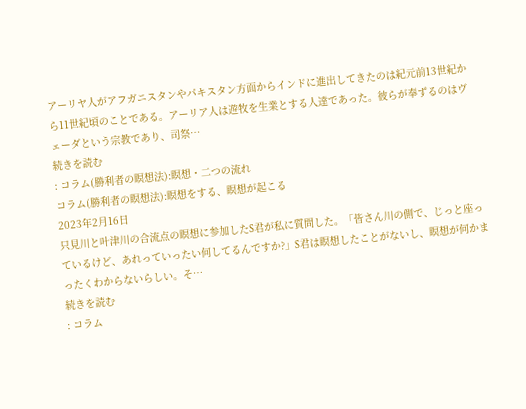アーリヤ人がアフガニスタンやパキスタン方面からインドに進出してきたのは紀元前13世紀から11世紀頃のことである。アーリア人は遊牧を生業とする人達であった。彼らが奉ずるのはヴェーダという宗教であり、司祭…
続きを読む
: コラム(勝利者の瞑想法):瞑想・二つの流れ
コラム(勝利者の瞑想法):瞑想をする、瞑想が起こる
2023年2月16日
只見川と叶津川の合流点の瞑想に参加したS君が私に質問した。「皆さん川の側で、じっと座っているけど、あれっていったい何してるんですか?」S君は瞑想したことがないし、瞑想が何かまったくわからないらしい。そ…
続きを読む
: コラム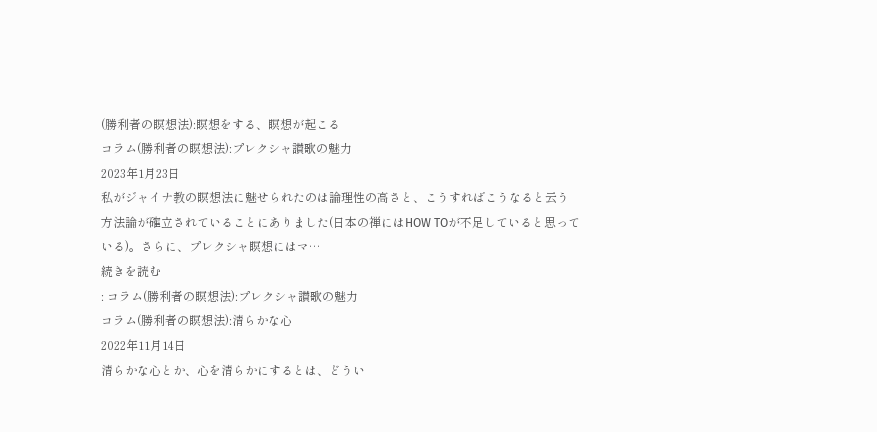(勝利者の瞑想法):瞑想をする、瞑想が起こる
コラム(勝利者の瞑想法):プレクシャ讃歌の魅力
2023年1月23日
私がジャイナ教の瞑想法に魅せられたのは論理性の高さと、こうすればこうなると云う方法論が確立されていることにありました(日本の禅にはHOW TOが不足していると思っている)。さらに、プレクシャ瞑想にはマ…
続きを読む
: コラム(勝利者の瞑想法):プレクシャ讃歌の魅力
コラム(勝利者の瞑想法):清らかな心
2022年11月14日
清らかな心とか、心を清らかにするとは、どうい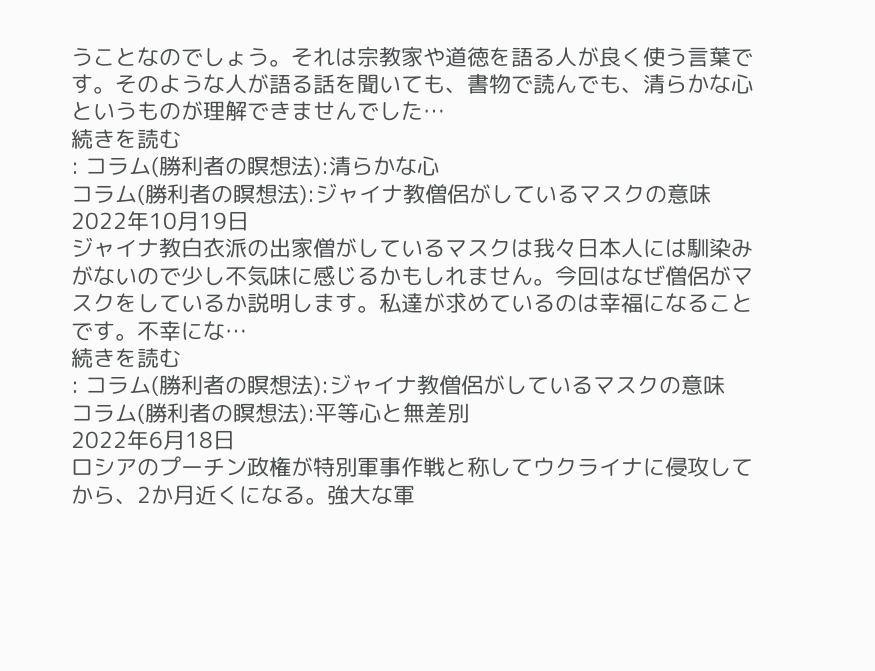うことなのでしょう。それは宗教家や道徳を語る人が良く使う言葉です。そのような人が語る話を聞いても、書物で読んでも、清らかな心というものが理解できませんでした…
続きを読む
: コラム(勝利者の瞑想法):清らかな心
コラム(勝利者の瞑想法):ジャイナ教僧侶がしているマスクの意味
2022年10月19日
ジャイナ教白衣派の出家僧がしているマスクは我々日本人には馴染みがないので少し不気味に感じるかもしれません。今回はなぜ僧侶がマスクをしているか説明します。私達が求めているのは幸福になることです。不幸にな…
続きを読む
: コラム(勝利者の瞑想法):ジャイナ教僧侶がしているマスクの意味
コラム(勝利者の瞑想法):平等心と無差別
2022年6月18日
ロシアのプーチン政権が特別軍事作戦と称してウクライナに侵攻してから、2か月近くになる。強大な軍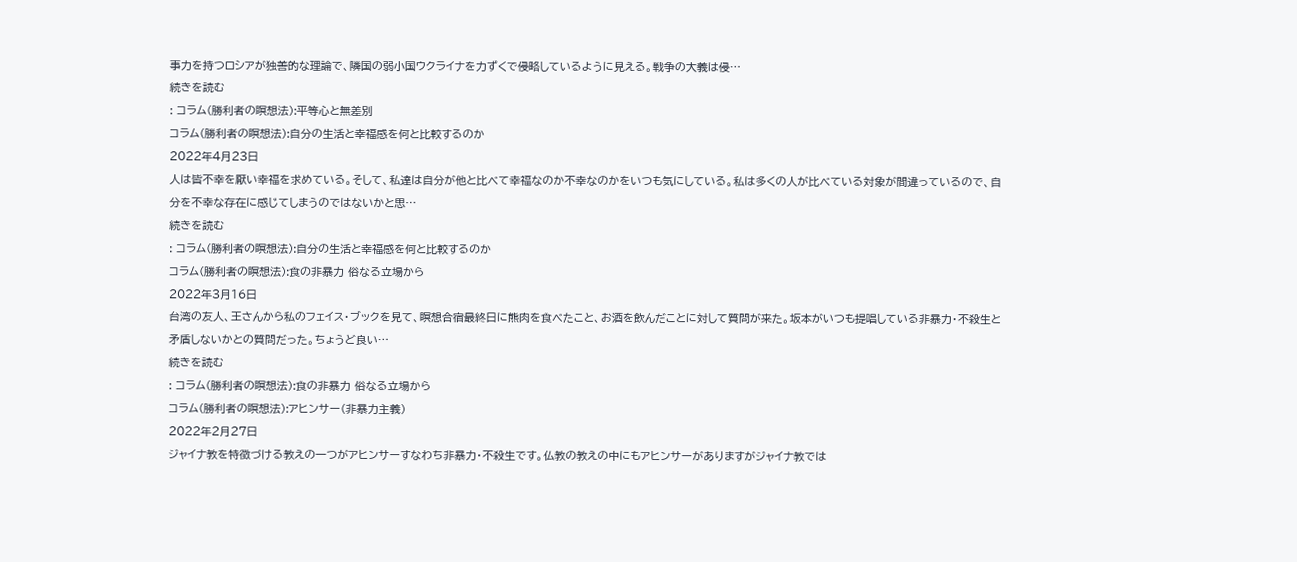事力を持つロシアが独善的な理論で、隣国の弱小国ウクライナを力ずくで侵略しているように見える。戦争の大義は侵…
続きを読む
: コラム(勝利者の瞑想法):平等心と無差別
コラム(勝利者の瞑想法):自分の生活と幸福感を何と比較するのか
2022年4月23日
人は皆不幸を厭い幸福を求めている。そして、私達は自分が他と比べて幸福なのか不幸なのかをいつも気にしている。私は多くの人が比べている対象が間違っているので、自分を不幸な存在に感じてしまうのではないかと思…
続きを読む
: コラム(勝利者の瞑想法):自分の生活と幸福感を何と比較するのか
コラム(勝利者の瞑想法):食の非暴力 俗なる立場から
2022年3月16日
台湾の友人、王さんから私のフェイス・ブックを見て、瞑想合宿最終日に熊肉を食べたこと、お酒を飲んだことに対して質問が来た。坂本がいつも提唱している非暴力・不殺生と矛盾しないかとの質問だった。ちょうど良い…
続きを読む
: コラム(勝利者の瞑想法):食の非暴力 俗なる立場から
コラム(勝利者の瞑想法):アヒンサー(非暴力主義)
2022年2月27日
ジャイナ教を特徴づける教えの一つがアヒンサーすなわち非暴力・不殺生です。仏教の教えの中にもアヒンサーがありますがジャイナ教では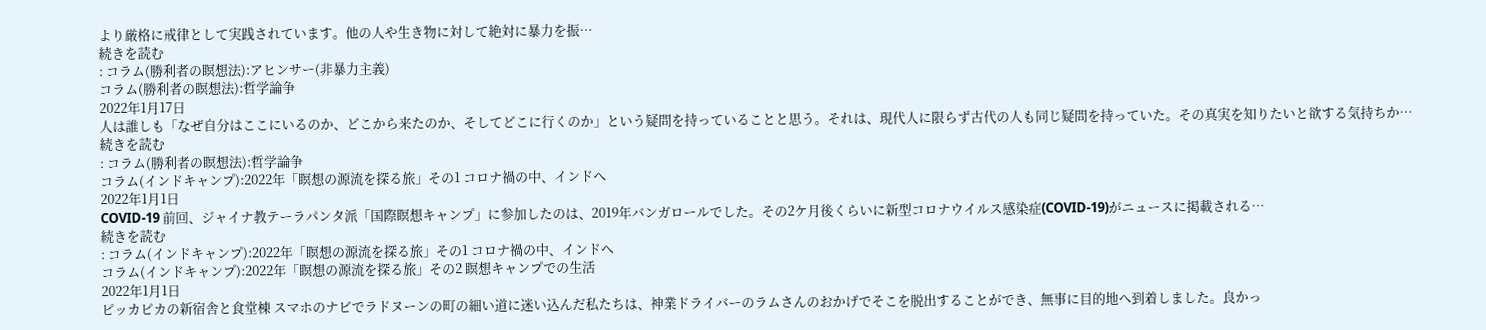より厳格に戒律として実践されています。他の人や生き物に対して絶対に暴力を振…
続きを読む
: コラム(勝利者の瞑想法):アヒンサー(非暴力主義)
コラム(勝利者の瞑想法):哲学論争
2022年1月17日
人は誰しも「なぜ自分はここにいるのか、どこから来たのか、そしてどこに行くのか」という疑問を持っていることと思う。それは、現代人に限らず古代の人も同じ疑問を持っていた。その真実を知りたいと欲する気持ちか…
続きを読む
: コラム(勝利者の瞑想法):哲学論争
コラム(インドキャンプ):2022年「瞑想の源流を探る旅」その1 コロナ禍の中、インドへ
2022年1月1日
COVID‑19 前回、ジャイナ教テーラパンタ派「国際瞑想キャンプ」に参加したのは、2019年バンガロールでした。その2ケ月後くらいに新型コロナウイルス感染症(COVID-19)がニュースに掲載される…
続きを読む
: コラム(インドキャンプ):2022年「瞑想の源流を探る旅」その1 コロナ禍の中、インドへ
コラム(インドキャンプ):2022年「瞑想の源流を探る旅」その2 瞑想キャンプでの生活
2022年1月1日
ピッカピカの新宿舎と食堂棟 スマホのナビでラドヌーンの町の細い道に迷い込んだ私たちは、神業ドライバーのラムさんのおかげでそこを脱出することができ、無事に目的地へ到着しました。良かっ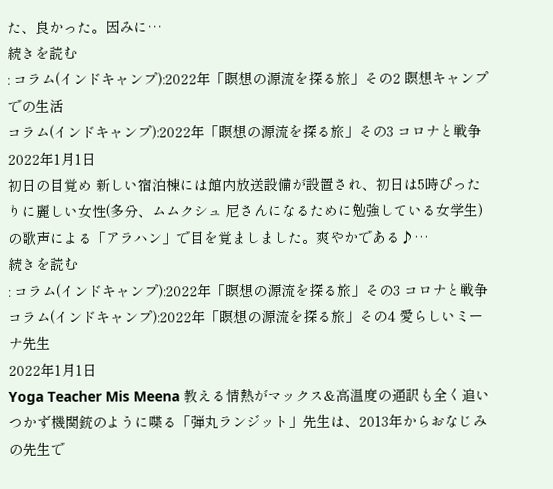た、良かった。因みに…
続きを読む
: コラム(インドキャンプ):2022年「瞑想の源流を探る旅」その2 瞑想キャンプでの生活
コラム(インドキャンプ):2022年「瞑想の源流を探る旅」その3 コロナと戦争
2022年1月1日
初日の目覚め 新しい宿泊棟には館内放送設備が設置され、初日は5時ぴったりに麗しい女性(多分、ムムクシュ 尼さんになるために勉強している女学生)の歌声による「アラハン」で目を覚ましました。爽やかである♪…
続きを読む
: コラム(インドキャンプ):2022年「瞑想の源流を探る旅」その3 コロナと戦争
コラム(インドキャンプ):2022年「瞑想の源流を探る旅」その4 愛らしいミーナ先生
2022年1月1日
Yoga Teacher Mis Meena 教える情熱がマックス&高温度の通訳も全く追いつかず機関銃のように喋る「弾丸ランジット」先生は、2013年からおなじみの先生で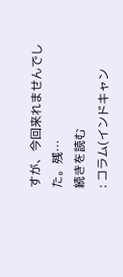すが、今回来れませんでした。残…
続きを読む
: コラム(インドキャン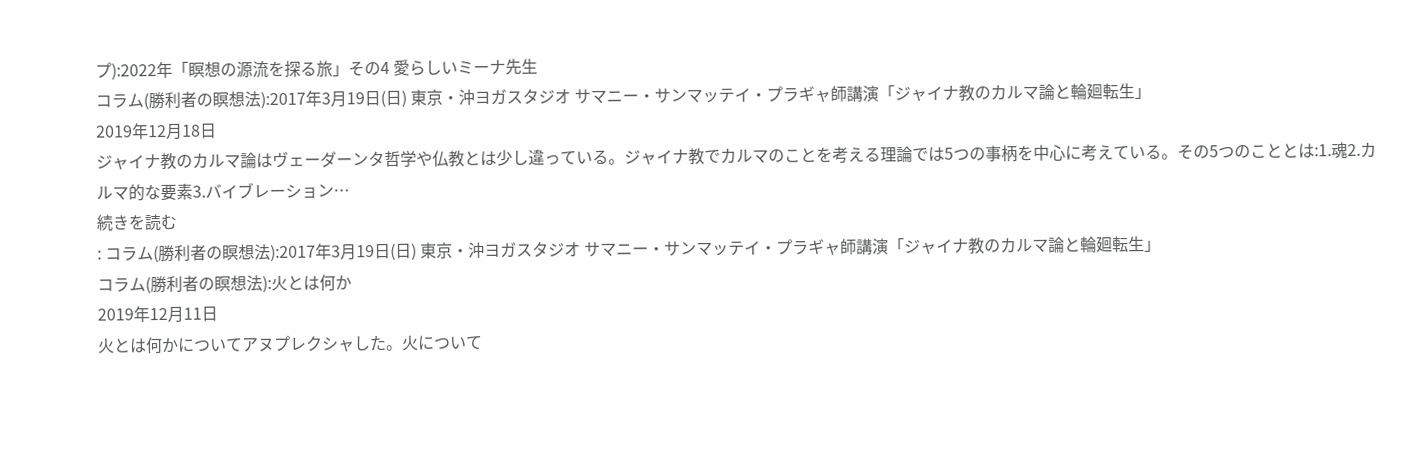プ):2022年「瞑想の源流を探る旅」その4 愛らしいミーナ先生
コラム(勝利者の瞑想法):2017年3月19日(日) 東京・沖ヨガスタジオ サマニー・サンマッテイ・プラギャ師講演「ジャイナ教のカルマ論と輪廻転生」
2019年12月18日
ジャイナ教のカルマ論はヴェーダーンタ哲学や仏教とは少し違っている。ジャイナ教でカルマのことを考える理論では5つの事柄を中心に考えている。その5つのこととは:1.魂2.カルマ的な要素3.バイブレーション…
続きを読む
: コラム(勝利者の瞑想法):2017年3月19日(日) 東京・沖ヨガスタジオ サマニー・サンマッテイ・プラギャ師講演「ジャイナ教のカルマ論と輪廻転生」
コラム(勝利者の瞑想法):火とは何か
2019年12月11日
火とは何かについてアヌプレクシャした。火について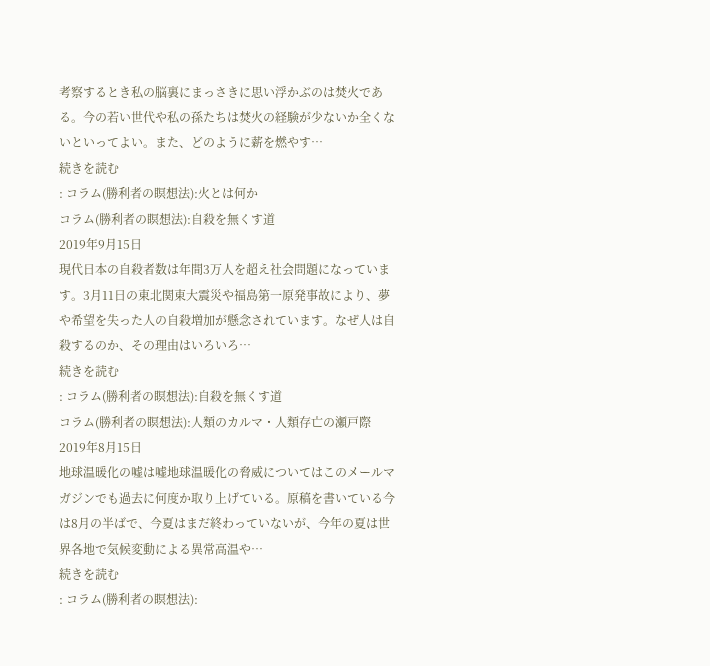考察するとき私の脳裏にまっさきに思い浮かぶのは焚火である。今の若い世代や私の孫たちは焚火の経験が少ないか全くないといってよい。また、どのように薪を燃やす…
続きを読む
: コラム(勝利者の瞑想法):火とは何か
コラム(勝利者の瞑想法):自殺を無くす道
2019年9月15日
現代日本の自殺者数は年間3万人を超え社会問題になっています。3月11日の東北関東大震災や福島第一原発事故により、夢や希望を失った人の自殺増加が懸念されています。なぜ人は自殺するのか、その理由はいろいろ…
続きを読む
: コラム(勝利者の瞑想法):自殺を無くす道
コラム(勝利者の瞑想法):人類のカルマ・人類存亡の瀬戸際
2019年8月15日
地球温暖化の嘘は嘘地球温暖化の脅威についてはこのメールマガジンでも過去に何度か取り上げている。原稿を書いている今は8月の半ばで、今夏はまだ終わっていないが、今年の夏は世界各地で気候変動による異常高温や…
続きを読む
: コラム(勝利者の瞑想法):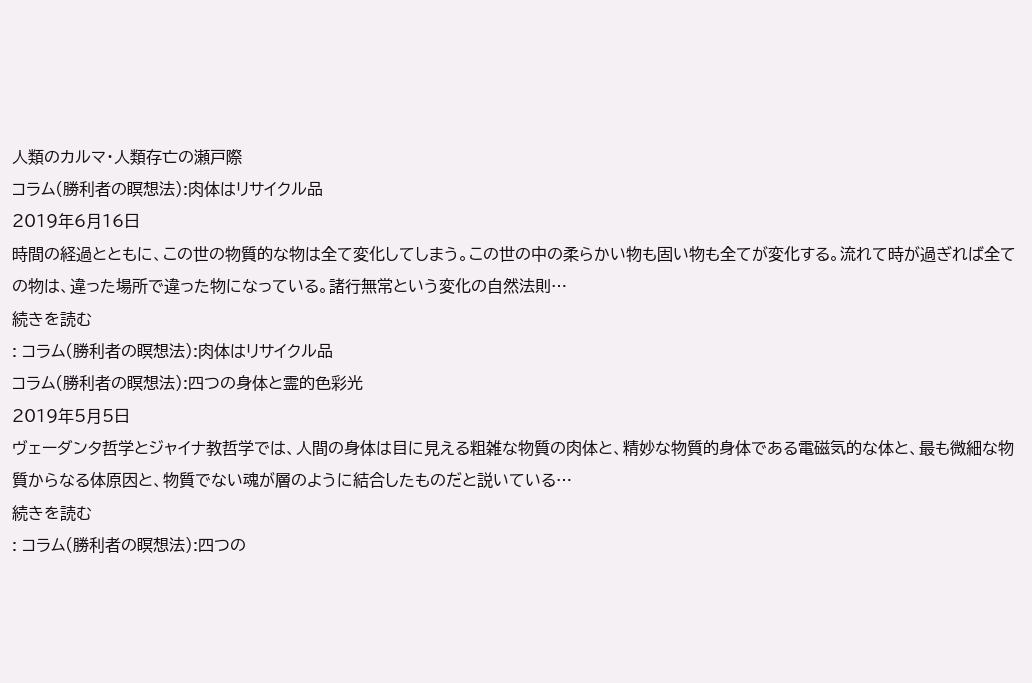人類のカルマ・人類存亡の瀬戸際
コラム(勝利者の瞑想法):肉体はリサイクル品
2019年6月16日
時間の経過とともに、この世の物質的な物は全て変化してしまう。この世の中の柔らかい物も固い物も全てが変化する。流れて時が過ぎれば全ての物は、違った場所で違った物になっている。諸行無常という変化の自然法則…
続きを読む
: コラム(勝利者の瞑想法):肉体はリサイクル品
コラム(勝利者の瞑想法):四つの身体と霊的色彩光
2019年5月5日
ヴェーダンタ哲学とジャイナ教哲学では、人間の身体は目に見える粗雑な物質の肉体と、精妙な物質的身体である電磁気的な体と、最も微細な物質からなる体原因と、物質でない魂が層のように結合したものだと説いている…
続きを読む
: コラム(勝利者の瞑想法):四つの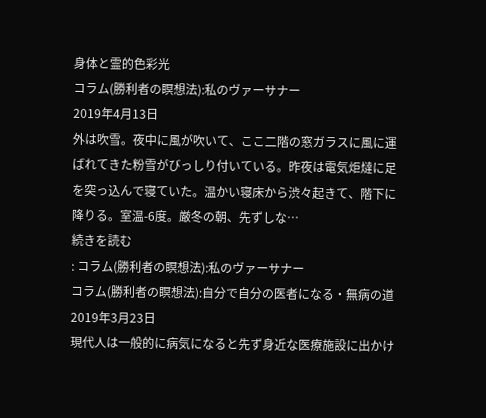身体と霊的色彩光
コラム(勝利者の瞑想法):私のヴァーサナー
2019年4月13日
外は吹雪。夜中に風が吹いて、ここ二階の窓ガラスに風に運ばれてきた粉雪がびっしり付いている。昨夜は電気炬燵に足を突っ込んで寝ていた。温かい寝床から渋々起きて、階下に降りる。室温-6度。厳冬の朝、先ずしな…
続きを読む
: コラム(勝利者の瞑想法):私のヴァーサナー
コラム(勝利者の瞑想法):自分で自分の医者になる・無病の道
2019年3月23日
現代人は一般的に病気になると先ず身近な医療施設に出かけ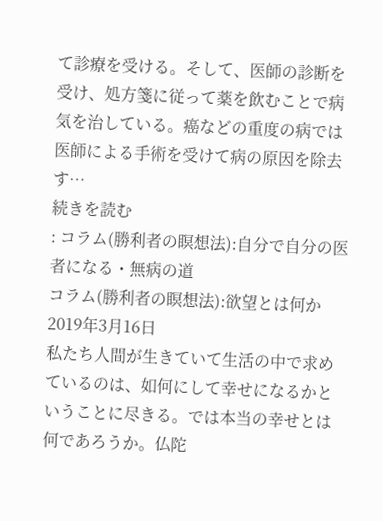て診療を受ける。そして、医師の診断を受け、処方箋に従って薬を飲むことで病気を治している。癌などの重度の病では医師による手術を受けて病の原因を除去す…
続きを読む
: コラム(勝利者の瞑想法):自分で自分の医者になる・無病の道
コラム(勝利者の瞑想法):欲望とは何か
2019年3月16日
私たち人間が生きていて生活の中で求めているのは、如何にして幸せになるかということに尽きる。では本当の幸せとは何であろうか。仏陀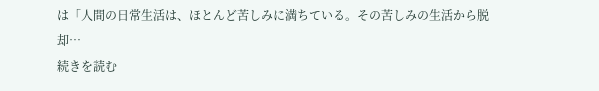は「人間の日常生活は、ほとんど苦しみに満ちている。その苦しみの生活から脱却…
続きを読む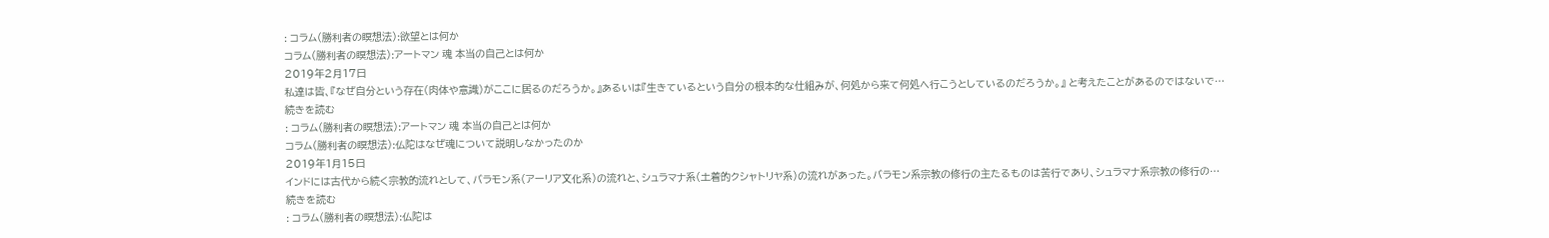: コラム(勝利者の瞑想法):欲望とは何か
コラム(勝利者の瞑想法):アートマン 魂 本当の自己とは何か
2019年2月17日
私達は皆、『なぜ自分という存在(肉体や意識)がここに居るのだろうか。』あるいは『生きているという自分の根本的な仕組みが、何処から来て何処へ行こうとしているのだろうか。』 と考えたことがあるのではないで…
続きを読む
: コラム(勝利者の瞑想法):アートマン 魂 本当の自己とは何か
コラム(勝利者の瞑想法):仏陀はなぜ魂について説明しなかったのか
2019年1月15日
インドには古代から続く宗教的流れとして、バラモン系(アーリア文化系)の流れと、シュラマナ系(土着的クシャトリヤ系)の流れがあった。バラモン系宗教の修行の主たるものは苦行であり、シュラマナ系宗教の修行の…
続きを読む
: コラム(勝利者の瞑想法):仏陀は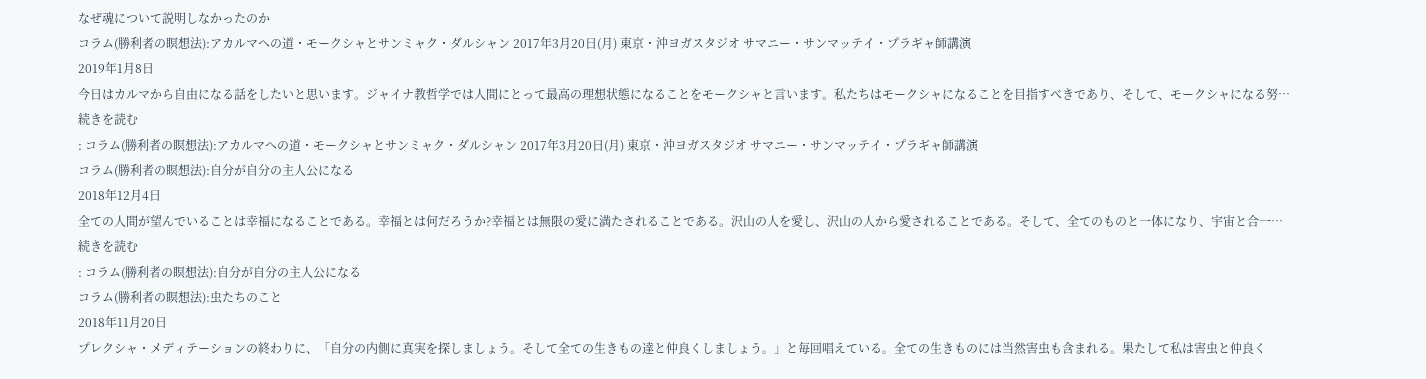なぜ魂について説明しなかったのか
コラム(勝利者の瞑想法):アカルマへの道・モークシャとサンミャク・ダルシャン 2017年3月20日(月) 東京・沖ヨガスタジオ サマニー・サンマッテイ・プラギャ師講演
2019年1月8日
今日はカルマから自由になる話をしたいと思います。ジャイナ教哲学では人間にとって最高の理想状態になることをモークシャと言います。私たちはモークシャになることを目指すべきであり、そして、モークシャになる努…
続きを読む
: コラム(勝利者の瞑想法):アカルマへの道・モークシャとサンミャク・ダルシャン 2017年3月20日(月) 東京・沖ヨガスタジオ サマニー・サンマッテイ・プラギャ師講演
コラム(勝利者の瞑想法):自分が自分の主人公になる
2018年12月4日
全ての人間が望んでいることは幸福になることである。幸福とは何だろうか?幸福とは無限の愛に満たされることである。沢山の人を愛し、沢山の人から愛されることである。そして、全てのものと一体になり、宇宙と合一…
続きを読む
: コラム(勝利者の瞑想法):自分が自分の主人公になる
コラム(勝利者の瞑想法):虫たちのこと
2018年11月20日
プレクシャ・メディテーションの終わりに、「自分の内側に真実を探しましょう。そして全ての生きもの達と仲良くしましょう。」と毎回唱えている。全ての生きものには当然害虫も含まれる。果たして私は害虫と仲良く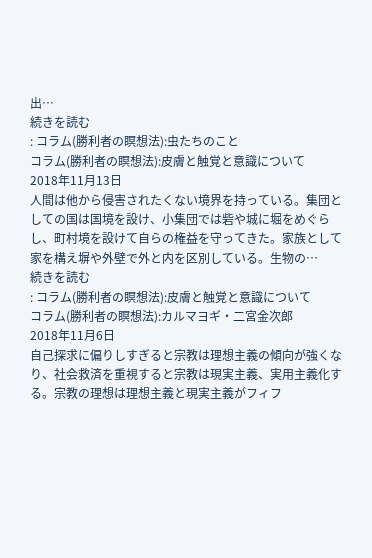出…
続きを読む
: コラム(勝利者の瞑想法):虫たちのこと
コラム(勝利者の瞑想法):皮膚と触覚と意識について
2018年11月13日
人間は他から侵害されたくない境界を持っている。集団としての国は国境を設け、小集団では砦や城に堀をめぐらし、町村境を設けて自らの権益を守ってきた。家族として家を構え塀や外壁で外と内を区別している。生物の…
続きを読む
: コラム(勝利者の瞑想法):皮膚と触覚と意識について
コラム(勝利者の瞑想法):カルマヨギ・二宮金次郎
2018年11月6日
自己探求に偏りしすぎると宗教は理想主義の傾向が強くなり、社会救済を重視すると宗教は現実主義、実用主義化する。宗教の理想は理想主義と現実主義がフィフ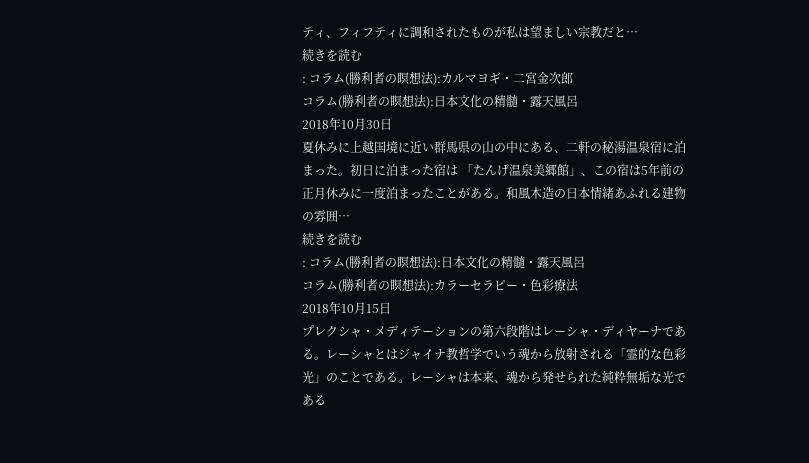ティ、フィフティに調和されたものが私は望ましい宗教だと…
続きを読む
: コラム(勝利者の瞑想法):カルマヨギ・二宮金次郎
コラム(勝利者の瞑想法):日本文化の精髄・露天風呂
2018年10月30日
夏休みに上越国境に近い群馬県の山の中にある、二軒の秘湯温泉宿に泊まった。初日に泊まった宿は 「たんげ温泉美郷館」、この宿は5年前の正月休みに一度泊まったことがある。和風木造の日本情緒あふれる建物の雰囲…
続きを読む
: コラム(勝利者の瞑想法):日本文化の精髄・露天風呂
コラム(勝利者の瞑想法):カラーセラピー・色彩療法
2018年10月15日
プレクシャ・メディテーションの第六段階はレーシャ・ディヤーナである。レーシャとはジャイナ教哲学でいう魂から放射される「霊的な色彩光」のことである。レーシャは本来、魂から発せられた純粋無垢な光である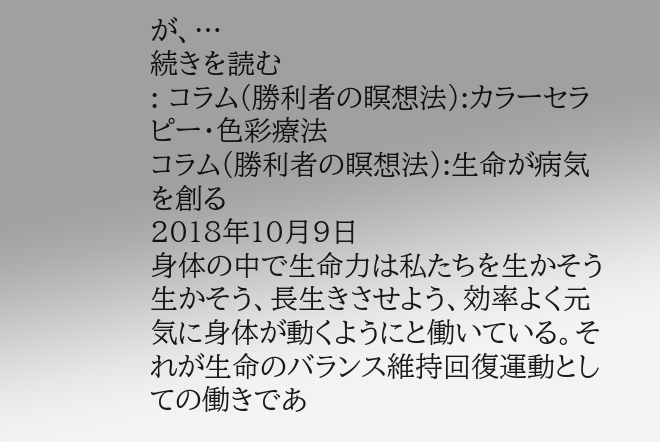が、…
続きを読む
: コラム(勝利者の瞑想法):カラーセラピー・色彩療法
コラム(勝利者の瞑想法):生命が病気を創る
2018年10月9日
身体の中で生命力は私たちを生かそう生かそう、長生きさせよう、効率よく元気に身体が動くようにと働いている。それが生命のバランス維持回復運動としての働きであ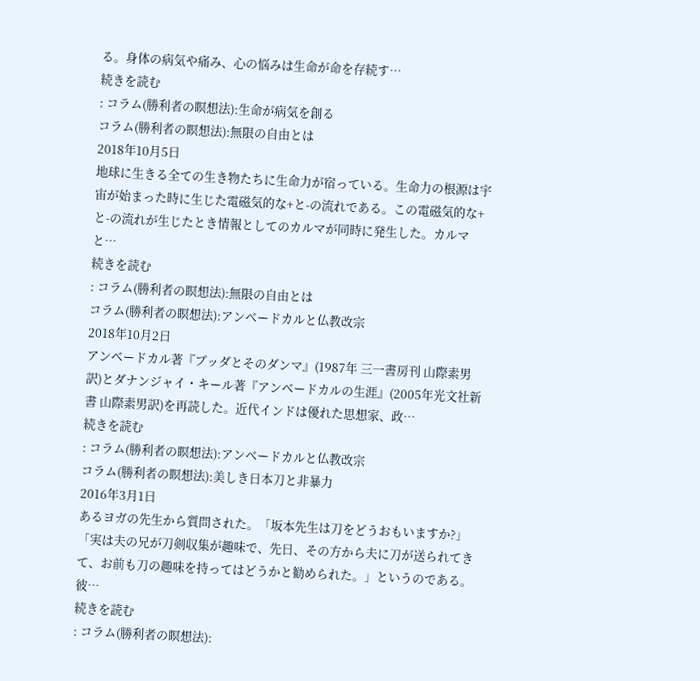る。身体の病気や痛み、心の悩みは生命が命を存続す…
続きを読む
: コラム(勝利者の瞑想法):生命が病気を創る
コラム(勝利者の瞑想法):無限の自由とは
2018年10月5日
地球に生きる全ての生き物たちに生命力が宿っている。生命力の根源は宇宙が始まった時に生じた電磁気的な+と-の流れである。この電磁気的な+と-の流れが生じたとき情報としてのカルマが同時に発生した。カルマと…
続きを読む
: コラム(勝利者の瞑想法):無限の自由とは
コラム(勝利者の瞑想法):アンベードカルと仏教改宗
2018年10月2日
アンベードカル著『ブッダとそのダンマ』(1987年 三一書房刊 山際素男訳)とダナンジャイ・キール著『アンベードカルの生涯』(2005年光文社新書 山際素男訳)を再読した。近代インドは優れた思想家、政…
続きを読む
: コラム(勝利者の瞑想法):アンベードカルと仏教改宗
コラム(勝利者の瞑想法):美しき日本刀と非暴力
2016年3月1日
あるヨガの先生から質問された。「坂本先生は刀をどうおもいますか?」「実は夫の兄が刀剣収集が趣味で、先日、その方から夫に刀が送られてきて、お前も刀の趣味を持ってはどうかと勧められた。」というのである。彼…
続きを読む
: コラム(勝利者の瞑想法):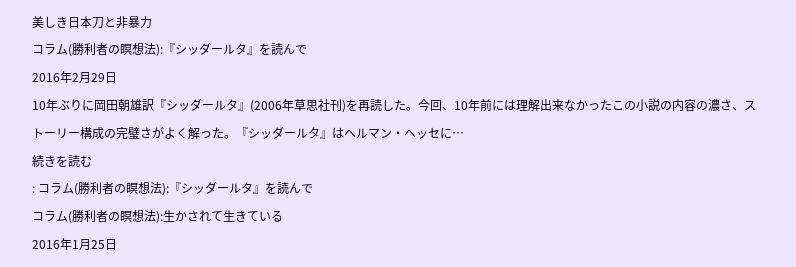美しき日本刀と非暴力
コラム(勝利者の瞑想法):『シッダールタ』を読んで
2016年2月29日
10年ぶりに岡田朝雄訳『シッダールタ』(2006年草思社刊)を再読した。今回、10年前には理解出来なかったこの小説の内容の濃さ、ストーリー構成の完璧さがよく解った。『シッダールタ』はヘルマン・ヘッセに…
続きを読む
: コラム(勝利者の瞑想法):『シッダールタ』を読んで
コラム(勝利者の瞑想法):生かされて生きている
2016年1月25日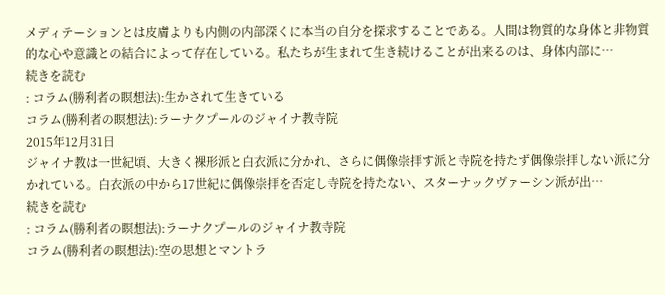メディテーションとは皮膚よりも内側の内部深くに本当の自分を探求することである。人間は物質的な身体と非物質的な心や意識との結合によって存在している。私たちが生まれて生き続けることが出来るのは、身体内部に…
続きを読む
: コラム(勝利者の瞑想法):生かされて生きている
コラム(勝利者の瞑想法):ラーナクプールのジャイナ教寺院
2015年12月31日
ジャイナ教は一世紀頃、大きく裸形派と白衣派に分かれ、さらに偶像崇拝す派と寺院を持たず偶像崇拝しない派に分かれている。白衣派の中から17世紀に偶像崇拝を否定し寺院を持たない、スターナックヴァーシン派が出…
続きを読む
: コラム(勝利者の瞑想法):ラーナクプールのジャイナ教寺院
コラム(勝利者の瞑想法):空の思想とマントラ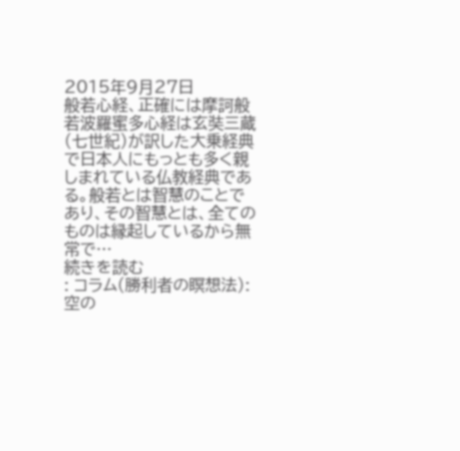2015年9月27日
般若心経、正確には摩訶般若波羅蜜多心経は玄奘三蔵(七世紀)が訳した大乗経典で日本人にもっとも多く親しまれている仏教経典である。般若とは智慧のことであり、その智慧とは、全てのものは縁起しているから無常で…
続きを読む
: コラム(勝利者の瞑想法):空の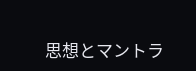思想とマントラ